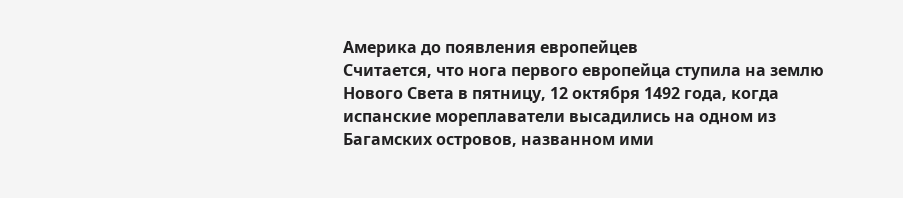Америка до появления европейцев
Считается, что нога первого европейца ступила на землю Нового Света в пятницу, 12 октября 1492 года, когда испанские мореплаватели высадились на одном из Багамских островов, названном ими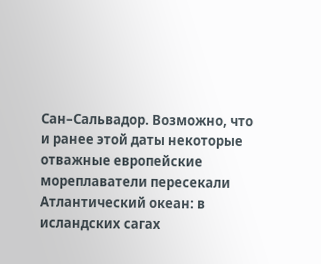Сан–Сальвадор. Возможно, что и ранее этой даты некоторые отважные европейские мореплаватели пересекали Атлантический океан: в исландских сагах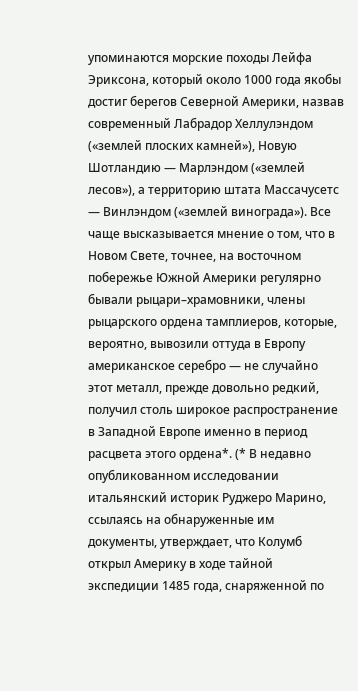упоминаются морские походы Лейфа Эриксона, который около 1000 года якобы достиг берегов Северной Америки, назвав современный Лабрадор Хеллулэндом («землей плоских камней»), Новую Шотландию — Марлэндом («землей лесов»), а территорию штата Массачусетс — Винлэндом («землей винограда»). Все чаще высказывается мнение о том, что в Новом Свете, точнее, на восточном побережье Южной Америки регулярно бывали рыцари–храмовники, члены рыцарского ордена тамплиеров, которые, вероятно, вывозили оттуда в Европу американское серебро — не случайно этот металл, прежде довольно редкий, получил столь широкое распространение в Западной Европе именно в период расцвета этого ордена*. (* В недавно опубликованном исследовании итальянский историк Руджеро Марино, ссылаясь на обнаруженные им документы, утверждает, что Колумб открыл Америку в ходе тайной экспедиции 1485 года, снаряженной по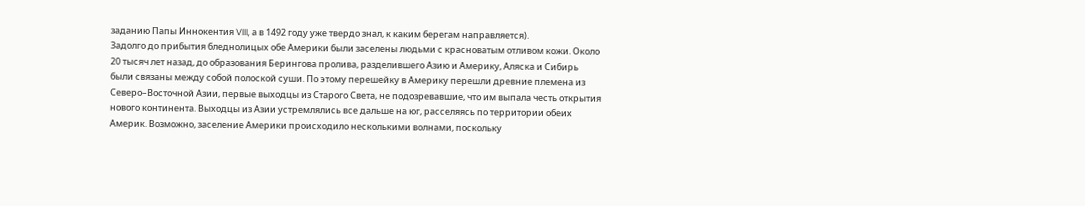заданию Папы Иннокентия VIII, а в 1492 году уже твердо знал, к каким берегам направляется).
Задолго до прибытия бледнолицых обе Америки были заселены людьми с красноватым отливом кожи. Около 20 тысяч лет назад, до образования Берингова пролива, разделившего Азию и Америку, Аляска и Сибирь были связаны между собой полоской суши. По этому перешейку в Америку перешли древние племена из Северо–Восточной Азии, первые выходцы из Старого Света, не подозревавшие, что им выпала честь открытия нового континента. Выходцы из Азии устремлялись все дальше на юг, расселяясь по территории обеих Америк. Возможно, заселение Америки происходило несколькими волнами, поскольку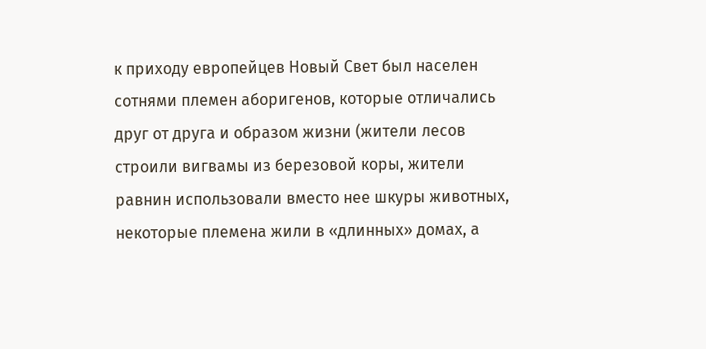к приходу европейцев Новый Свет был населен сотнями племен аборигенов, которые отличались друг от друга и образом жизни (жители лесов строили вигвамы из березовой коры, жители равнин использовали вместо нее шкуры животных, некоторые племена жили в «длинных» домах, а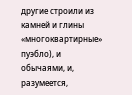другие строили из камней и глины «многоквартирные» пуэбло), и обычаями, и, разумеется,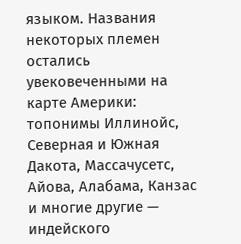языком. Названия некоторых племен остались увековеченными на карте Америки: топонимы Иллинойс, Северная и Южная Дакота, Массачусетс, Айова, Алабама, Канзас и многие другие — индейского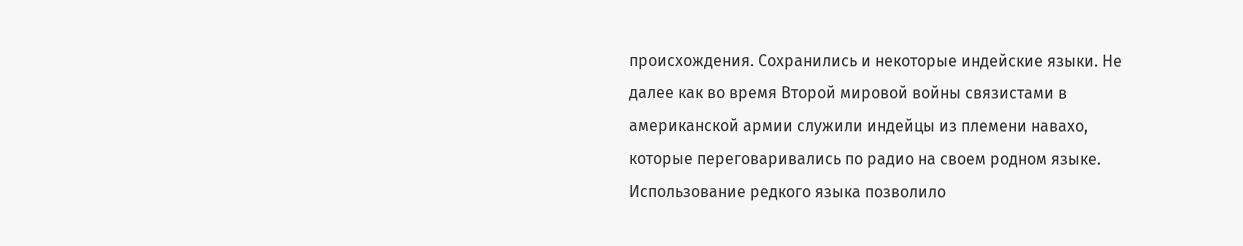происхождения. Сохранились и некоторые индейские языки. Не далее как во время Второй мировой войны связистами в американской армии служили индейцы из племени навахо, которые переговаривались по радио на своем родном языке. Использование редкого языка позволило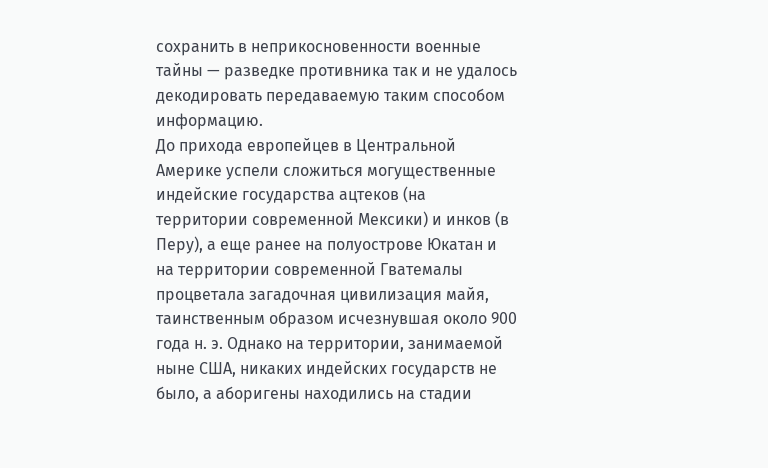сохранить в неприкосновенности военные тайны — разведке противника так и не удалось декодировать передаваемую таким способом информацию.
До прихода европейцев в Центральной Америке успели сложиться могущественные индейские государства ацтеков (на территории современной Мексики) и инков (в Перу), а еще ранее на полуострове Юкатан и на территории современной Гватемалы процветала загадочная цивилизация майя, таинственным образом исчезнувшая около 900 года н. э. Однако на территории, занимаемой ныне США, никаких индейских государств не было, а аборигены находились на стадии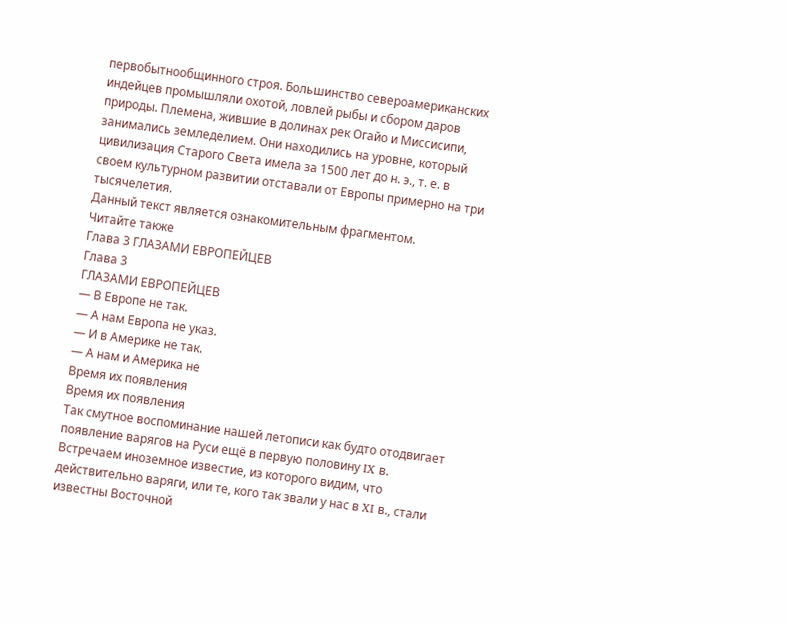первобытнообщинного строя. Большинство североамериканских индейцев промышляли охотой, ловлей рыбы и сбором даров природы. Племена, жившие в долинах рек Огайо и Миссисипи, занимались земледелием. Они находились на уровне, который цивилизация Старого Света имела за 1500 лет до н. э., т. е. в своем культурном развитии отставали от Европы примерно на три тысячелетия.
Данный текст является ознакомительным фрагментом.
Читайте также
Глава 3 ГЛАЗАМИ ЕВРОПЕЙЦЕВ
Глава 3
ГЛАЗАМИ ЕВРОПЕЙЦЕВ
— В Европе не так.
— А нам Европа не указ.
— И в Америке не так.
— А нам и Америка не
Время их появления
Время их появления
Так смутное воспоминание нашей летописи как будто отодвигает появление варягов на Руси ещё в первую половину IX в. Встречаем иноземное известие, из которого видим, что действительно варяги, или те, кого так звали у нас в XI в., стали известны Восточной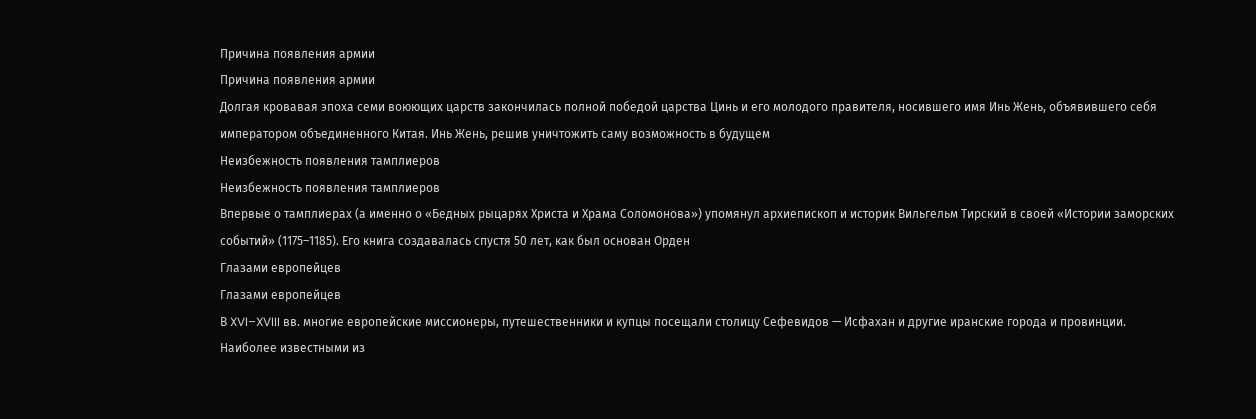Причина появления армии
Причина появления армии
Долгая кровавая эпоха семи воюющих царств закончилась полной победой царства Цинь и его молодого правителя, носившего имя Инь Жень, объявившего себя императором объединенного Китая. Инь Жень, решив уничтожить саму возможность в будущем
Неизбежность появления тамплиеров
Неизбежность появления тамплиеров
Впервые о тамплиерах (а именно о «Бедных рыцарях Христа и Храма Соломонова») упомянул архиепископ и историк Вильгельм Тирский в своей «Истории заморских событий» (1175–1185). Его книга создавалась спустя 50 лет, как был основан Орден
Глазами европейцев
Глазами европейцев
В XVI–XVIII вв. многие европейские миссионеры, путешественники и купцы посещали столицу Сефевидов — Исфахан и другие иранские города и провинции. Наиболее известными из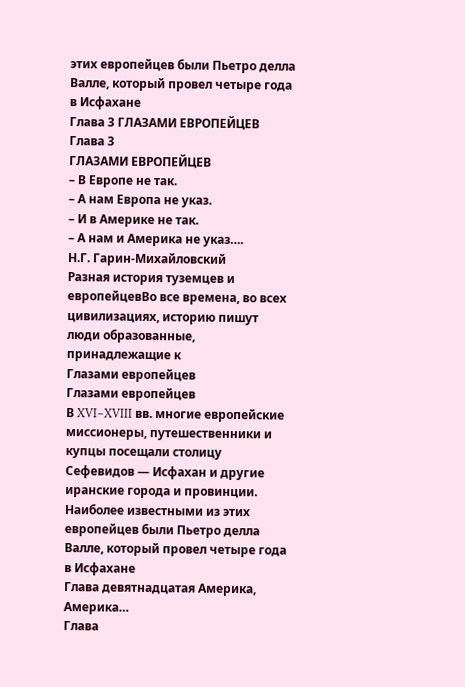этих европейцев были Пьетро делла Валле, который провел четыре года в Исфахане
Глава 3 ГЛАЗАМИ ЕВРОПЕЙЦЕВ
Глава 3
ГЛАЗАМИ ЕВРОПЕЙЦЕВ
– В Европе не так.
– А нам Европа не указ.
– И в Америке не так.
– А нам и Америка не указ….
Н.Г. Гарин-Михайловский
Разная история туземцев и европейцевВо все времена, во всех цивилизациях, историю пишут люди образованные, принадлежащие к
Глазами европейцев
Глазами европейцев
В XVI–XVIII вв. многие европейские миссионеры, путешественники и купцы посещали столицу Сефевидов — Исфахан и другие иранские города и провинции. Наиболее известными из этих европейцев были Пьетро делла Валле, который провел четыре года в Исфахане
Глава девятнадцатая Америка, Америка…
Глава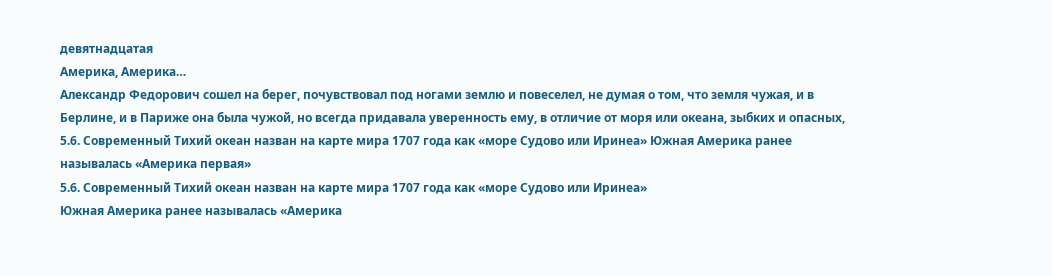девятнадцатая
Америка, Америка…
Александр Федорович сошел на берег, почувствовал под ногами землю и повеселел, не думая о том, что земля чужая, и в Берлине, и в Париже она была чужой, но всегда придавала уверенность ему, в отличие от моря или океана, зыбких и опасных,
5.6. Современный Тихий океан назван на карте мира 1707 года как «море Судово или Иринеа» Южная Америка ранее называлась «Америка первая»
5.6. Современный Тихий океан назван на карте мира 1707 года как «море Судово или Иринеа»
Южная Америка ранее называлась «Америка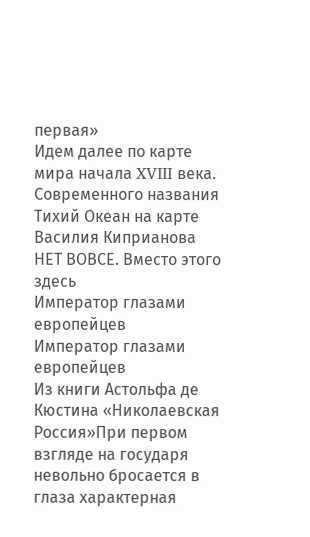первая»
Идем далее по карте мира начала XVIII века. Современного названия Тихий Океан на карте Василия Киприанова НЕТ ВОВСЕ. Вместо этого здесь
Император глазами европейцев
Император глазами европейцев
Из книги Астольфа де Кюстина «Николаевская Россия»При первом взгляде на государя невольно бросается в глаза характерная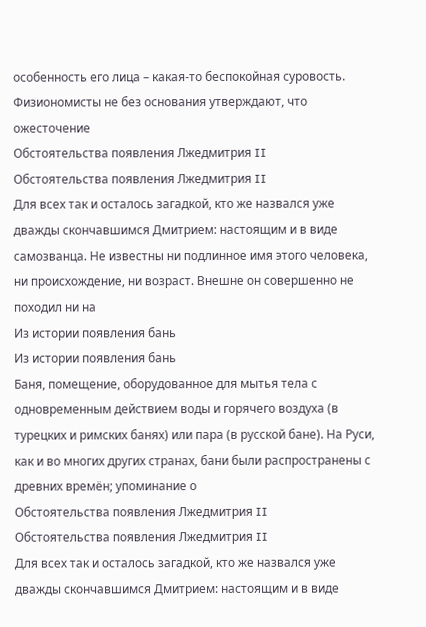особенность его лица – какая-то беспокойная суровость. Физиономисты не без основания утверждают, что ожесточение
Обстоятельства появления Лжедмитрия II
Обстоятельства появления Лжедмитрия II
Для всех так и осталось загадкой, кто же назвался уже дважды скончавшимся Дмитрием: настоящим и в виде самозванца. Не известны ни подлинное имя этого человека, ни происхождение, ни возраст. Внешне он совершенно не походил ни на
Из истории появления бань
Из истории появления бань
Баня, помещение, оборудованное для мытья тела с одновременным действием воды и горячего воздуха (в турецких и римских банях) или пара (в русской бане). На Руси, как и во многих других странах, бани были распространены с древних времён; упоминание о
Обстоятельства появления Лжедмитрия II
Обстоятельства появления Лжедмитрия II
Для всех так и осталось загадкой, кто же назвался уже дважды скончавшимся Дмитрием: настоящим и в виде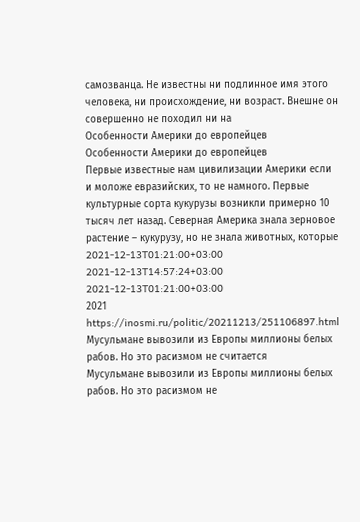самозванца. Не известны ни подлинное имя этого человека, ни происхождение, ни возраст. Внешне он совершенно не походил ни на
Особенности Америки до европейцев
Особенности Америки до европейцев
Первые известные нам цивилизации Америки если и моложе евразийских, то не намного. Первые культурные сорта кукурузы возникли примерно 10 тысяч лет назад. Северная Америка знала зерновое растение – кукурузу, но не знала животных, которые
2021-12-13T01:21:00+03:00
2021-12-13T14:57:24+03:00
2021-12-13T01:21:00+03:00
2021
https://inosmi.ru/politic/20211213/251106897.html
Мусульмане вывозили из Европы миллионы белых рабов. Но это расизмом не считается
Мусульмане вывозили из Европы миллионы белых рабов. Но это расизмом не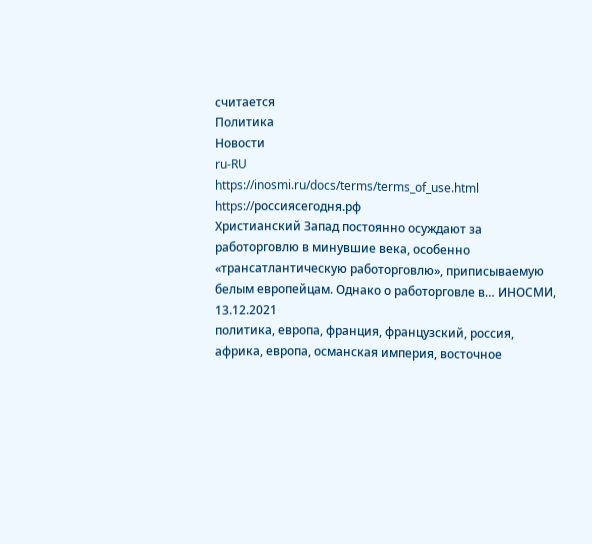считается
Политика
Новости
ru-RU
https://inosmi.ru/docs/terms/terms_of_use.html
https://россиясегодня.рф
Христианский Запад постоянно осуждают за работорговлю в минувшие века, особенно «трансатлантическую работорговлю», приписываемую белым европейцам. Однако о работорговле в… ИНОСМИ, 13.12.2021
политика, европа, франция, французский, россия, африка, европа, османская империя, восточное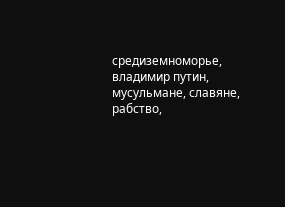средиземноморье, владимир путин, мусульмане, славяне, рабство,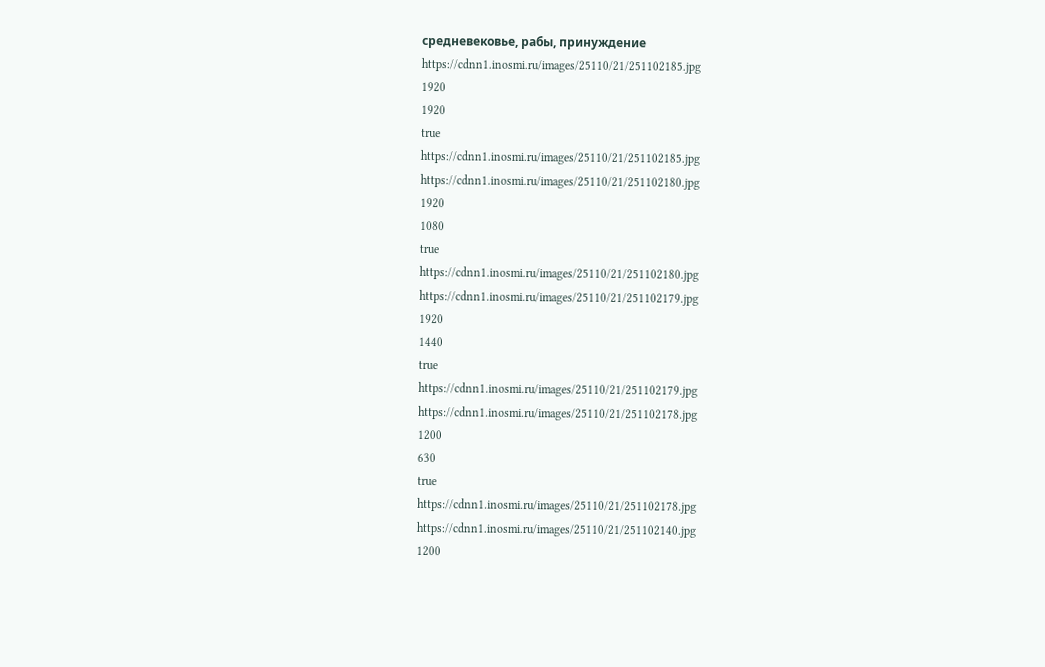средневековье, рабы, принуждение
https://cdnn1.inosmi.ru/images/25110/21/251102185.jpg
1920
1920
true
https://cdnn1.inosmi.ru/images/25110/21/251102185.jpg
https://cdnn1.inosmi.ru/images/25110/21/251102180.jpg
1920
1080
true
https://cdnn1.inosmi.ru/images/25110/21/251102180.jpg
https://cdnn1.inosmi.ru/images/25110/21/251102179.jpg
1920
1440
true
https://cdnn1.inosmi.ru/images/25110/21/251102179.jpg
https://cdnn1.inosmi.ru/images/25110/21/251102178.jpg
1200
630
true
https://cdnn1.inosmi.ru/images/25110/21/251102178.jpg
https://cdnn1.inosmi.ru/images/25110/21/251102140.jpg
1200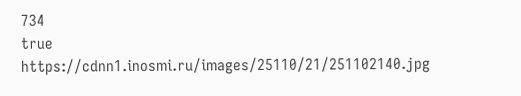734
true
https://cdnn1.inosmi.ru/images/25110/21/251102140.jpg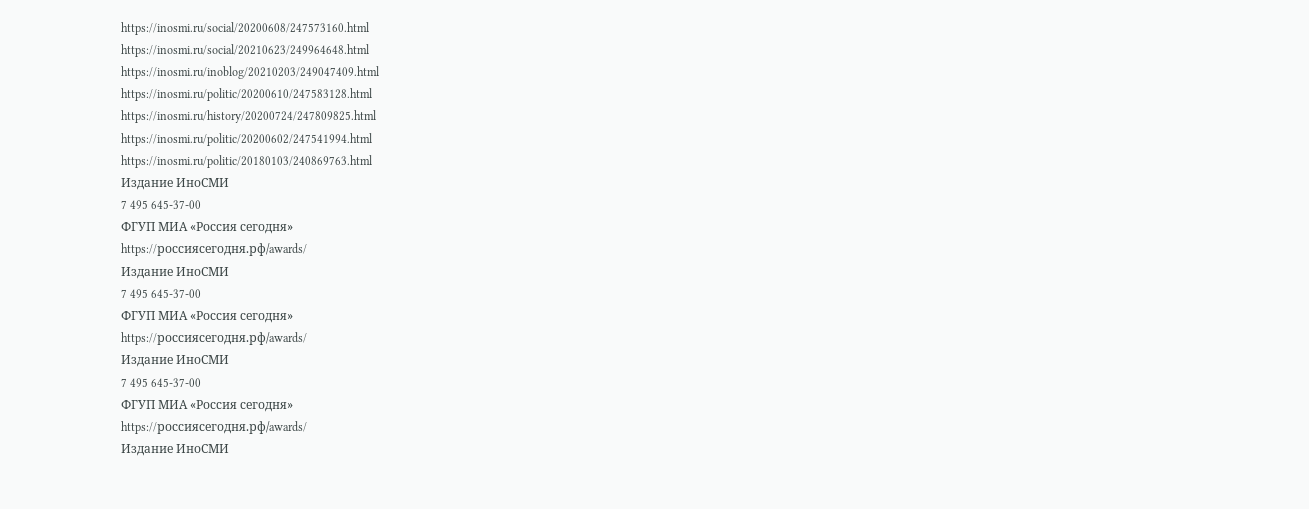https://inosmi.ru/social/20200608/247573160.html
https://inosmi.ru/social/20210623/249964648.html
https://inosmi.ru/inoblog/20210203/249047409.html
https://inosmi.ru/politic/20200610/247583128.html
https://inosmi.ru/history/20200724/247809825.html
https://inosmi.ru/politic/20200602/247541994.html
https://inosmi.ru/politic/20180103/240869763.html
Издание ИноСМИ
7 495 645-37-00
ФГУП МИА «Россия сегодня»
https://россиясегодня.рф/awards/
Издание ИноСМИ
7 495 645-37-00
ФГУП МИА «Россия сегодня»
https://россиясегодня.рф/awards/
Издание ИноСМИ
7 495 645-37-00
ФГУП МИА «Россия сегодня»
https://россиясегодня.рф/awards/
Издание ИноСМИ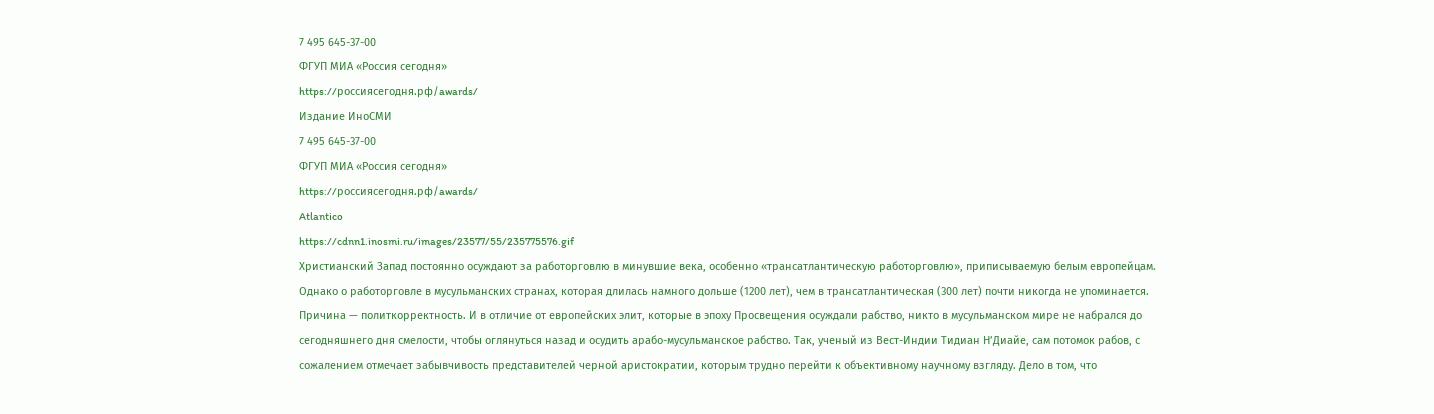7 495 645-37-00
ФГУП МИА «Россия сегодня»
https://россиясегодня.рф/awards/
Издание ИноСМИ
7 495 645-37-00
ФГУП МИА «Россия сегодня»
https://россиясегодня.рф/awards/
Atlantico
https://cdnn1.inosmi.ru/images/23577/55/235775576.gif
Христианский Запад постоянно осуждают за работорговлю в минувшие века, особенно «трансатлантическую работорговлю», приписываемую белым европейцам. Однако о работорговле в мусульманских странах, которая длилась намного дольше (1200 лет), чем в трансатлантическая (300 лет) почти никогда не упоминается. Причина — политкорректность. И в отличие от европейских элит, которые в эпоху Просвещения осуждали рабство, никто в мусульманском мире не набрался до сегодняшнего дня смелости, чтобы оглянуться назад и осудить арабо-мусульманское рабство. Так, ученый из Вест-Индии Тидиан Н’Диайе, сам потомок рабов, с сожалением отмечает забывчивость представителей черной аристократии, которым трудно перейти к объективному научному взгляду. Дело в том, что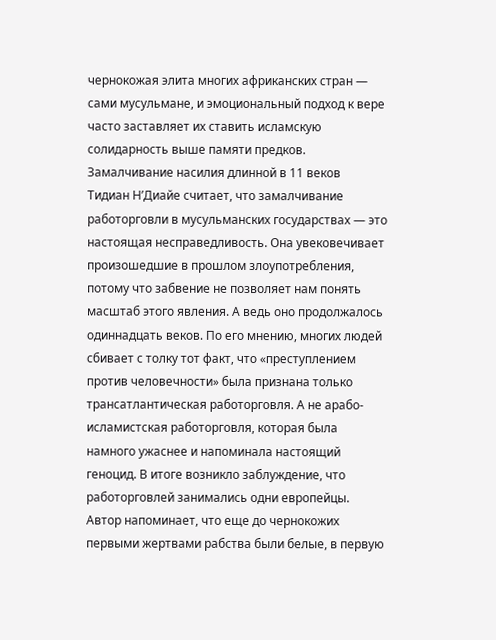чернокожая элита многих африканских стран — сами мусульмане, и эмоциональный подход к вере часто заставляет их ставить исламскую солидарность выше памяти предков.
Замалчивание насилия длинной в 11 веков
Тидиан Н’Диайе считает, что замалчивание работорговли в мусульманских государствах — это настоящая несправедливость. Она увековечивает произошедшие в прошлом злоупотребления, потому что забвение не позволяет нам понять масштаб этого явления. А ведь оно продолжалось одиннадцать веков. По его мнению, многих людей сбивает с толку тот факт, что «преступлением против человечности» была признана только трансатлантическая работорговля. А не арабо-исламистская работорговля, которая была намного ужаснее и напоминала настоящий геноцид. В итоге возникло заблуждение, что работорговлей занимались одни европейцы.
Автор напоминает, что еще до чернокожих первыми жертвами рабства были белые, в первую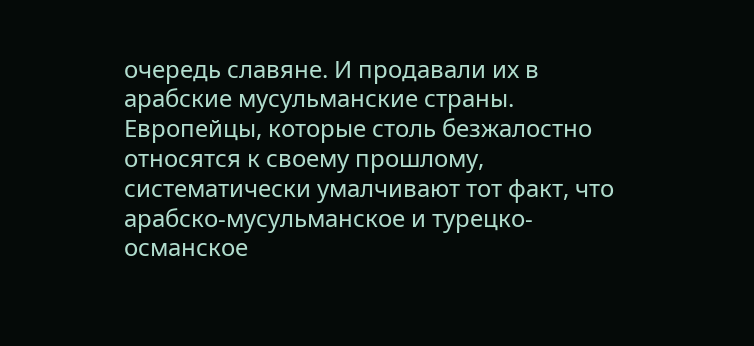очередь славяне. И продавали их в арабские мусульманские страны. Европейцы, которые столь безжалостно относятся к своему прошлому, систематически умалчивают тот факт, что арабско-мусульманское и турецко-османское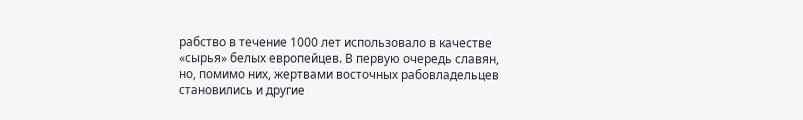рабство в течение 1000 лет использовало в качестве «сырья» белых европейцев. В первую очередь славян, но, помимо них, жертвами восточных рабовладельцев становились и другие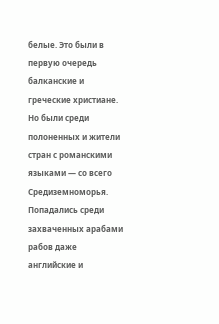белые. Это были в первую очередь балканские и греческие христиане. Но были среди полоненных и жители стран с романскими языками — со всего Средиземноморья. Попадались среди захваченных арабами рабов даже английские и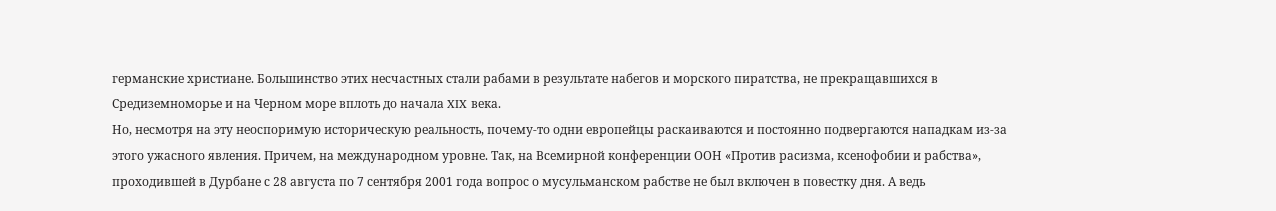германские христиане. Большинство этих несчастных стали рабами в результате набегов и морского пиратства, не прекращавшихся в Средиземноморье и на Черном море вплоть до начала XIX века.
Но, несмотря на эту неоспоримую историческую реальность, почему-то одни европейцы раскаиваются и постоянно подвергаются нападкам из-за этого ужасного явления. Причем, на международном уровне. Так, на Всемирной конференции ООН «Против расизма, ксенофобии и рабства», проходившей в Дурбане с 28 августа по 7 сентября 2001 года вопрос о мусульманском рабстве не был включен в повестку дня. А ведь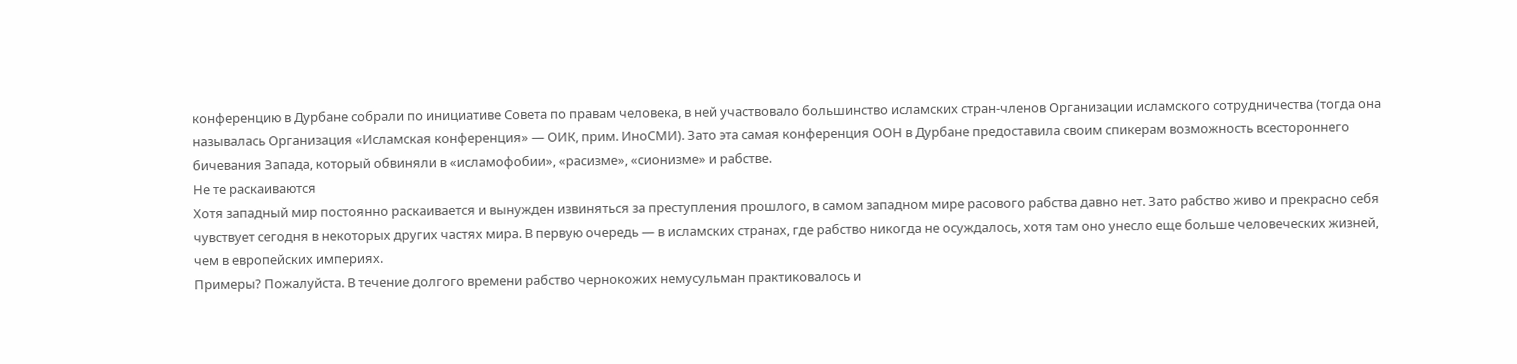конференцию в Дурбане собрали по инициативе Совета по правам человека, в ней участвовало большинство исламских стран-членов Организации исламского сотрудничества (тогда она называлась Организация «Исламская конференция» — ОИК, прим. ИноСМИ). Зато эта самая конференция ООН в Дурбане предоставила своим спикерам возможность всестороннего бичевания Запада, который обвиняли в «исламофобии», «расизме», «сионизме» и рабстве.
Не те раскаиваются
Хотя западный мир постоянно раскаивается и вынужден извиняться за преступления прошлого, в самом западном мире расового рабства давно нет. Зато рабство живо и прекрасно себя чувствует сегодня в некоторых других частях мира. В первую очередь — в исламских странах, где рабство никогда не осуждалось, хотя там оно унесло еще больше человеческих жизней, чем в европейских империях.
Примеры? Пожалуйста. В течение долгого времени рабство чернокожих немусульман практиковалось и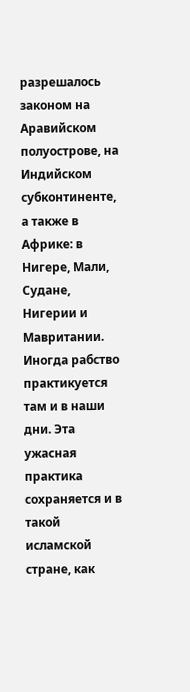разрешалось законом на Аравийском полуострове, на Индийском субконтиненте, а также в Африке: в Нигере, Мали, Судане, Нигерии и Мавритании. Иногда рабство практикуется там и в наши дни. Эта ужасная практика сохраняется и в такой исламской стране, как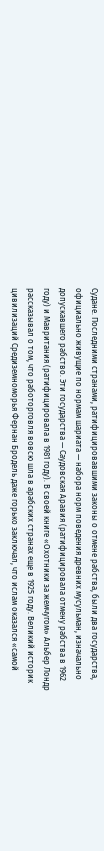Судане. Последними странами, ратифицировавшими законы о отмене рабства, были два государства, официально живущие по нормам шариата — набора норм поведения древних мусульман, изначально допускавшего рабство. Эти государства — Саудовская Аравия (ратифицировала отмену рабства в 1962 году) и Мавритания (ратифицировала в 1981 году). В своей книге «Охотники за жемчугом» Альбер Лондр рассказывал о том, что работорговля вовсю шла в арабских странах еще в 1925 году. Великий историк цивилизаций Средиземноморья Фернан Бродель даже горько заключал, что ислам оказался «самой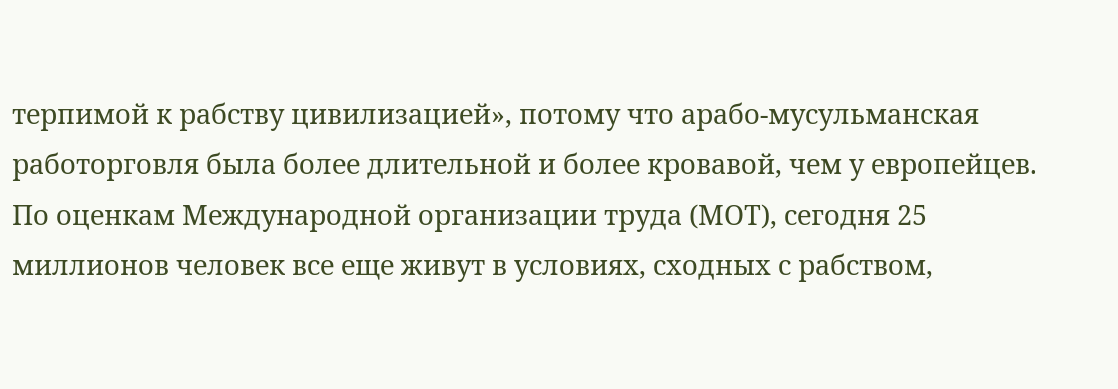терпимой к рабству цивилизацией», потому что арабо-мусульманская работорговля была более длительной и более кровавой, чем у европейцев. По оценкам Международной организации труда (МОТ), сегодня 25 миллионов человек все еще живут в условиях, сходных с рабством,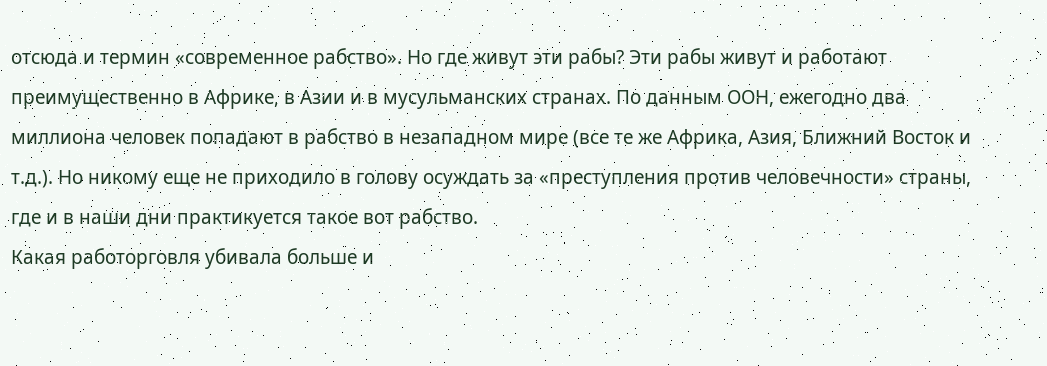отсюда и термин «современное рабство». Но где живут эти рабы? Эти рабы живут и работают преимущественно в Африке, в Азии и в мусульманских странах. По данным ООН, ежегодно два миллиона человек попадают в рабство в незападном мире (все те же Африка, Азия, Ближний Восток и т.д.). Но никому еще не приходило в голову осуждать за «преступления против человечности» страны, где и в наши дни практикуется такое вот рабство.
Какая работорговля убивала больше и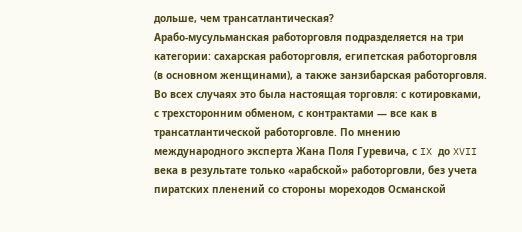дольше, чем трансатлантическая?
Арабо-мусульманская работорговля подразделяется на три категории: сахарская работорговля, египетская работорговля (в основном женщинами), а также занзибарская работорговля. Во всех случаях это была настоящая торговля: с котировками, с трехсторонним обменом, с контрактами — все как в трансатлантической работорговле. По мнению международного эксперта Жана Поля Гуревича, с IX до XVII века в результате только «арабской» работорговли, без учета пиратских пленений со стороны мореходов Османской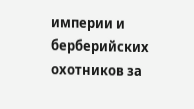империи и берберийских охотников за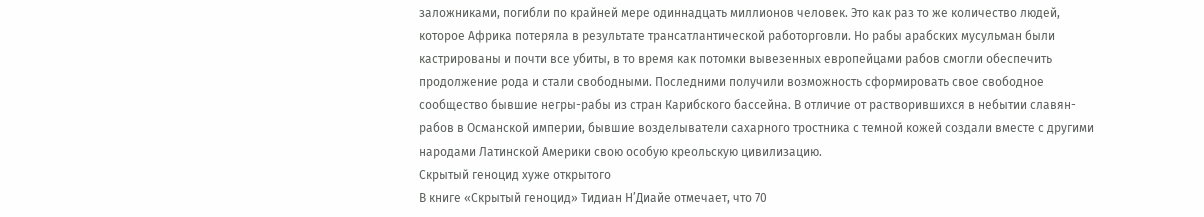заложниками, погибли по крайней мере одиннадцать миллионов человек. Это как раз то же количество людей, которое Африка потеряла в результате трансатлантической работорговли. Но рабы арабских мусульман были кастрированы и почти все убиты, в то время как потомки вывезенных европейцами рабов смогли обеспечить продолжение рода и стали свободными. Последними получили возможность сформировать свое свободное сообщество бывшие негры-рабы из стран Карибского бассейна. В отличие от растворившихся в небытии славян-рабов в Османской империи, бывшие возделыватели сахарного тростника с темной кожей создали вместе с другими народами Латинской Америки свою особую креольскую цивилизацию.
Скрытый геноцид хуже открытого
В книге «Скрытый геноцид» Тидиан Н’Диайе отмечает, что 70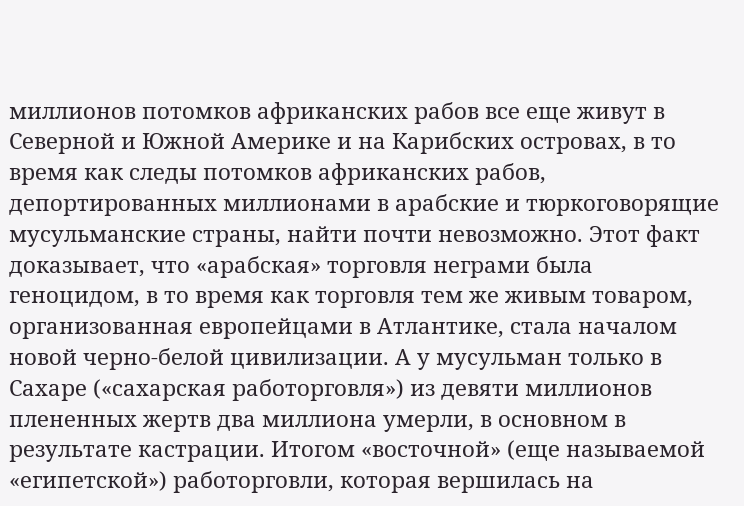миллионов потомков африканских рабов все еще живут в Северной и Южной Америке и на Карибских островах, в то время как следы потомков африканских рабов, депортированных миллионами в арабские и тюркоговорящие мусульманские страны, найти почти невозможно. Этот факт доказывает, что «арабская» торговля неграми была геноцидом, в то время как торговля тем же живым товаром, организованная европейцами в Атлантике, стала началом новой черно-белой цивилизации. А у мусульман только в Сахаре («сахарская работорговля») из девяти миллионов плененных жертв два миллиона умерли, в основном в результате кастрации. Итогом «восточной» (еще называемой «египетской») работорговли, которая вершилась на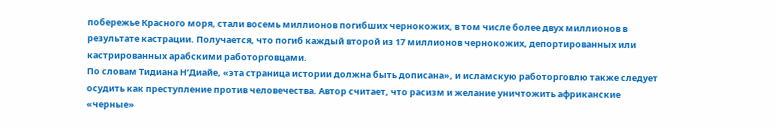побережье Красного моря, стали восемь миллионов погибших чернокожих, в том числе более двух миллионов в результате кастрации. Получается, что погиб каждый второй из 17 миллионов чернокожих, депортированных или кастрированных арабскими работорговцами.
По словам Тидиана Н’Диайе, «эта страница истории должна быть дописана», и исламскую работорговлю также следует осудить как преступление против человечества. Автор считает, что расизм и желание уничтожить африканские «черные»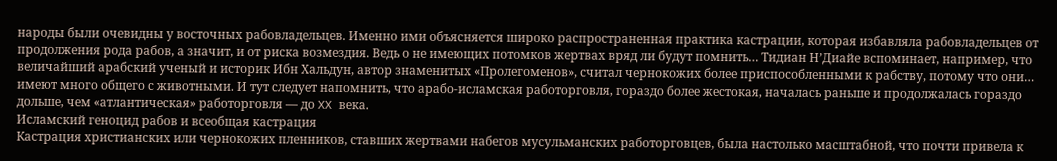народы были очевидны у восточных рабовладельцев. Именно ими объясняется широко распространенная практика кастрации, которая избавляла рабовладельцев от продолжения рода рабов, а значит, и от риска возмездия. Ведь о не имеющих потомков жертвах вряд ли будут помнить… Тидиан Н’Диайе вспоминает, например, что величайший арабский ученый и историк Ибн Хальдун, автор знаменитых «Пролегоменов», считал чернокожих более приспособленными к рабству, потому что они… имеют много общего с животными. И тут следует напомнить, что арабо-исламская работорговля, гораздо более жестокая, началась раньше и продолжалась гораздо дольше, чем «атлантическая» работорговля — до XX века.
Исламский геноцид рабов и всеобщая кастрация
Кастрация христианских или чернокожих пленников, ставших жертвами набегов мусульманских работорговцев, была настолько масштабной, что почти привела к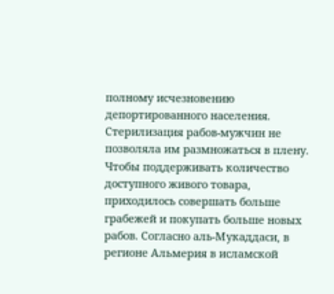полному исчезновению депортированного населения. Стерилизация рабов-мужчин не позволяла им размножаться в плену. Чтобы поддерживать количество доступного живого товара, приходилось совершать больше грабежей и покупать больше новых рабов. Согласно аль-Мукаддаси, в регионе Альмерия в исламской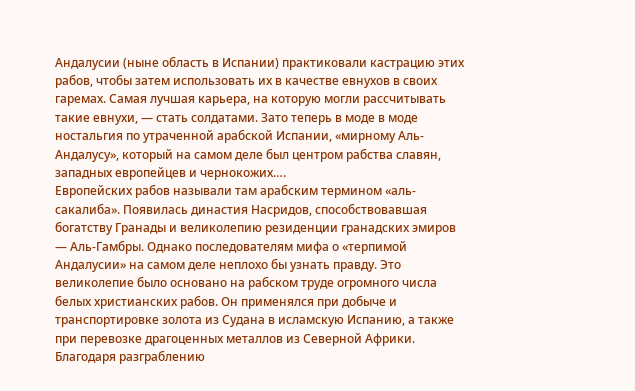Андалусии (ныне область в Испании) практиковали кастрацию этих рабов, чтобы затем использовать их в качестве евнухов в своих гаремах. Самая лучшая карьера, на которую могли рассчитывать такие евнухи, — стать солдатами. Зато теперь в моде в моде ностальгия по утраченной арабской Испании, «мирному Аль-Андалусу», который на самом деле был центром рабства славян, западных европейцев и чернокожих….
Европейских рабов называли там арабским термином «аль-сакалиба». Появилась династия Насридов, способствовавшая богатству Гранады и великолепию резиденции гранадских эмиров — Аль-Гамбры. Однако последователям мифа о «терпимой Андалусии» на самом деле неплохо бы узнать правду. Это великолепие было основано на рабском труде огромного числа белых христианских рабов. Он применялся при добыче и транспортировке золота из Судана в исламскую Испанию, а также при перевозке драгоценных металлов из Северной Африки. Благодаря разграблению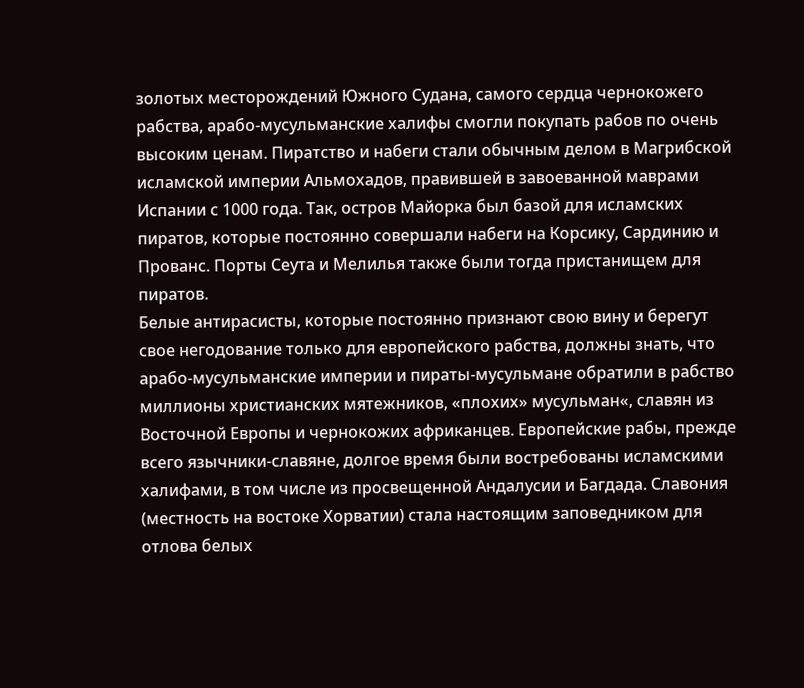золотых месторождений Южного Судана, самого сердца чернокожего рабства, арабо-мусульманские халифы смогли покупать рабов по очень высоким ценам. Пиратство и набеги стали обычным делом в Магрибской исламской империи Альмохадов, правившей в завоеванной маврами Испании с 1000 года. Так, остров Майорка был базой для исламских пиратов, которые постоянно совершали набеги на Корсику, Сардинию и Прованс. Порты Сеута и Мелилья также были тогда пристанищем для пиратов.
Белые антирасисты, которые постоянно признают свою вину и берегут свое негодование только для европейского рабства, должны знать, что арабо-мусульманские империи и пираты-мусульмане обратили в рабство миллионы христианских мятежников, «плохих» мусульман«, славян из Восточной Европы и чернокожих африканцев. Европейские рабы, прежде всего язычники-славяне, долгое время были востребованы исламскими халифами, в том числе из просвещенной Андалусии и Багдада. Славония (местность на востоке Хорватии) стала настоящим заповедником для отлова белых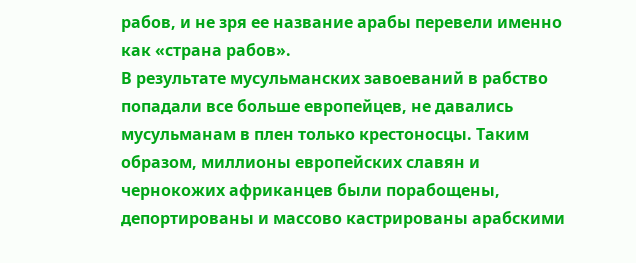рабов, и не зря ее название арабы перевели именно как «страна рабов».
В результате мусульманских завоеваний в рабство попадали все больше европейцев, не давались мусульманам в плен только крестоносцы. Таким образом, миллионы европейских славян и чернокожих африканцев были порабощены, депортированы и массово кастрированы арабскими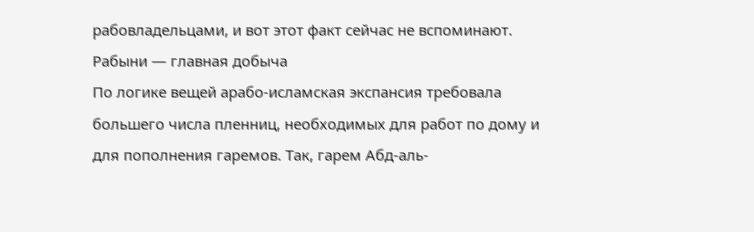рабовладельцами, и вот этот факт сейчас не вспоминают.
Рабыни — главная добыча
По логике вещей арабо-исламская экспансия требовала большего числа пленниц, необходимых для работ по дому и для пополнения гаремов. Так, гарем Абд-аль-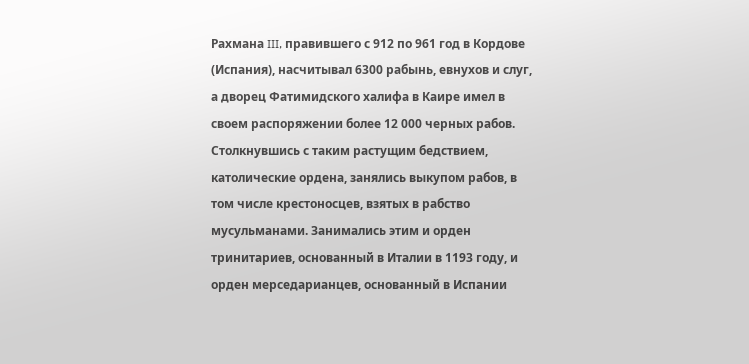Рахмана III, правившего с 912 по 961 год в Кордове (Испания), насчитывал 6300 рабынь, евнухов и слуг, а дворец Фатимидского халифа в Каире имел в своем распоряжении более 12 000 черных рабов. Столкнувшись с таким растущим бедствием, католические ордена, занялись выкупом рабов, в том числе крестоносцев, взятых в рабство мусульманами. Занимались этим и орден тринитариев, основанный в Италии в 1193 году, и орден мерседарианцев, основанный в Испании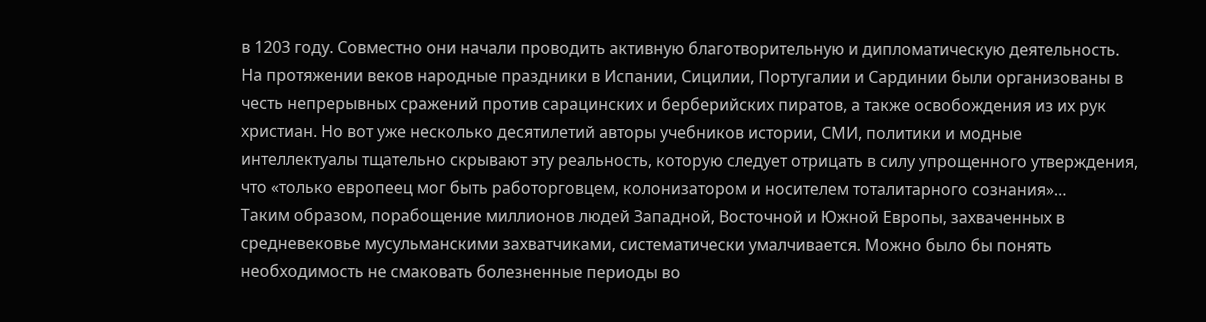в 1203 году. Совместно они начали проводить активную благотворительную и дипломатическую деятельность.
На протяжении веков народные праздники в Испании, Сицилии, Португалии и Сардинии были организованы в честь непрерывных сражений против сарацинских и берберийских пиратов, а также освобождения из их рук христиан. Но вот уже несколько десятилетий авторы учебников истории, СМИ, политики и модные интеллектуалы тщательно скрывают эту реальность, которую следует отрицать в силу упрощенного утверждения, что «только европеец мог быть работорговцем, колонизатором и носителем тоталитарного сознания»…
Таким образом, порабощение миллионов людей Западной, Восточной и Южной Европы, захваченных в средневековье мусульманскими захватчиками, систематически умалчивается. Можно было бы понять необходимость не смаковать болезненные периоды во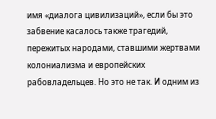имя «диалога цивилизаций», если бы это забвение касалось также трагедий, пережитых народами, ставшими жертвами колониализма и европейских рабовладельцев. Но это не так. И одним из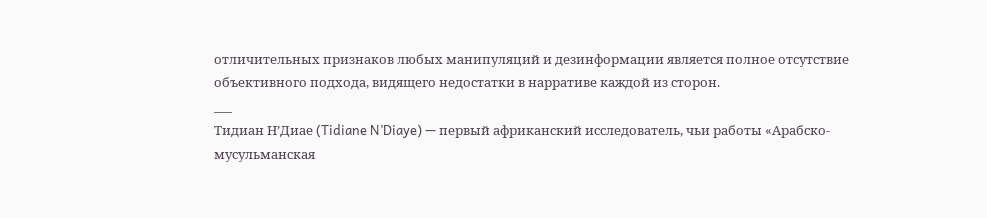отличительных признаков любых манипуляций и дезинформации является полное отсутствие объективного подхода, видящего недостатки в нарративе каждой из сторон.
___
Тидиан Н’Диае (Tidiane N’Diaye) — первый африканский исследователь, чьи работы «Арабско-мусульманская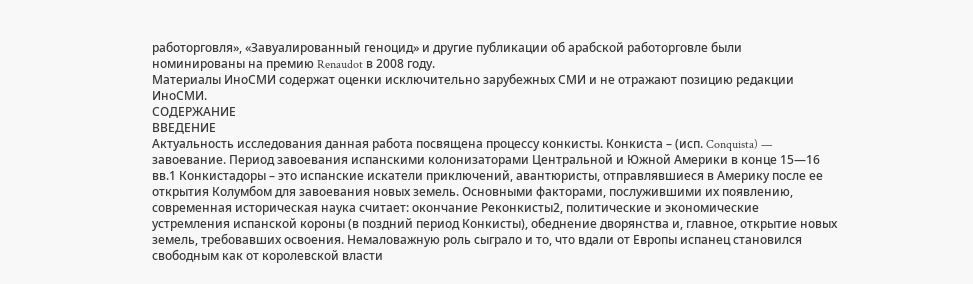работорговля», «Завуалированный геноцид» и другие публикации об арабской работорговле были номинированы на премию Renaudot в 2008 году.
Материалы ИноСМИ содержат оценки исключительно зарубежных СМИ и не отражают позицию редакции ИноСМИ.
СОДЕРЖАНИЕ
ВВЕДЕНИЕ
Актуальность исследования данная работа посвящена процессу конкисты. Конкиста – (исп. Conquista) — завоевание. Период завоевания испанскими колонизаторами Центральной и Южной Америки в конце 15—16 вв.1 Конкистадоры – это испанские искатели приключений, авантюристы, отправлявшиеся в Америку после ее открытия Колумбом для завоевания новых земель. Основными факторами, послужившими их появлению, современная историческая наука считает: окончание Реконкисты2, политические и экономические устремления испанской короны (в поздний период Конкисты), обеднение дворянства и, главное, открытие новых земель, требовавших освоения. Немаловажную роль сыграло и то, что вдали от Европы испанец становился свободным как от королевской власти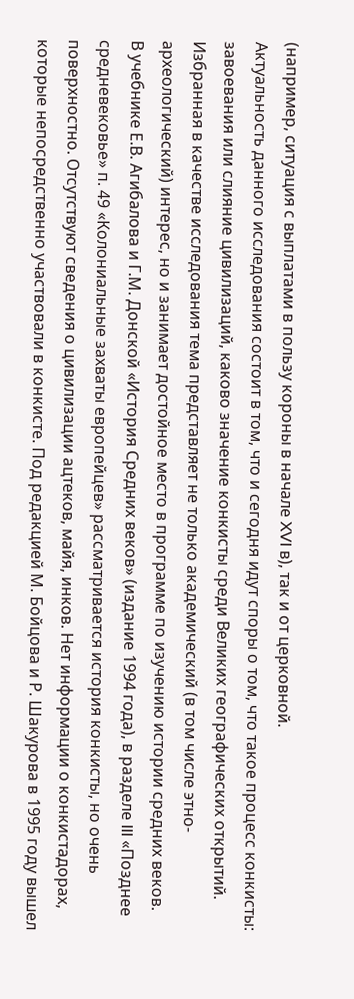(например, ситуация с выплатами в пользу короны в начале XVI в), так и от церковной.
Актуальность данного исследования состоит в том, что и сегодня идут споры о том, что такое процесс конкисты: завоевания или слияние цивилизаций, каково значение конкисты среди Великих географических открытий.
Избранная в качестве исследования тема представляет не только академический (в том числе этно-археологический) интерес, но и занимает достойное место в программе по изучению истории средних веков.
В учебнике Е.В. Агибалова и Г.М. Донской «История Средних веков» (издание 1994 года), в разделе III «Позднее средневековье» п. 49 «Колониальные захваты европейцев» рассматривается история конкисты, но очень поверхностно. Отсутствуют сведения о цивилизации ацтеков, майя, инков. Нет информации о конкистадорах, которые непосредственно участвовали в конкисте. Под редакцией М. Бойцова и Р. Шакурова в 1995 году вышел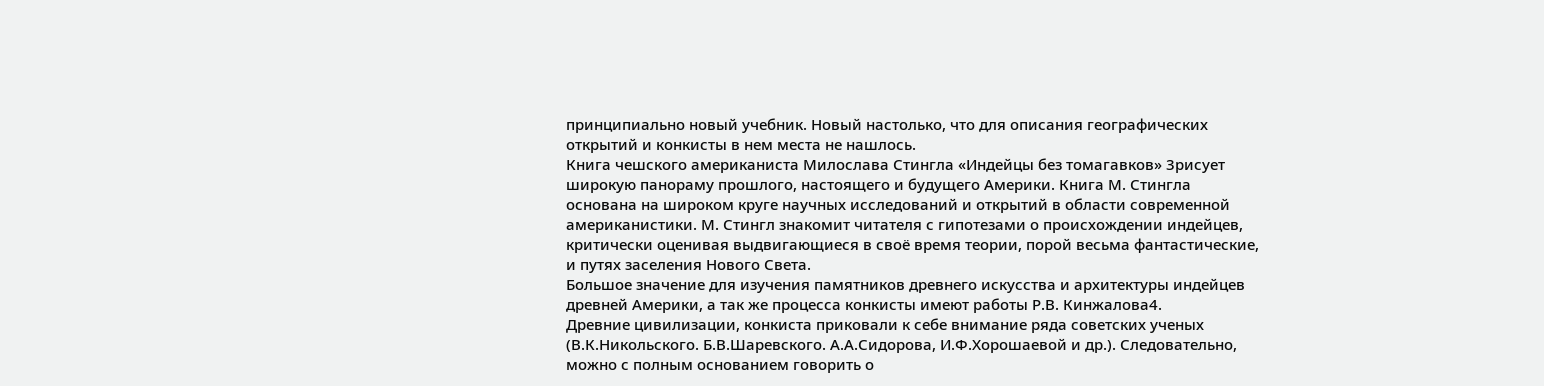принципиально новый учебник. Новый настолько, что для описания географических открытий и конкисты в нем места не нашлось.
Книга чешского американиста Милослава Стингла «Индейцы без томагавков» 3рисует широкую панораму прошлого, настоящего и будущего Америки. Книга М. Стингла основана на широком круге научных исследований и открытий в области современной американистики. М. Стингл знакомит читателя с гипотезами о происхождении индейцев, критически оценивая выдвигающиеся в своё время теории, порой весьма фантастические, и путях заселения Нового Света.
Большое значение для изучения памятников древнего искусства и архитектуры индейцев древней Америки, а так же процесса конкисты имеют работы Р.В. Кинжалова4.
Древние цивилизации, конкиста приковали к себе внимание ряда советских ученых (В.К.Никольского. Б.В.Шаревского. А.А.Сидорова, И.Ф.Хорошаевой и др.). Следовательно, можно с полным основанием говорить о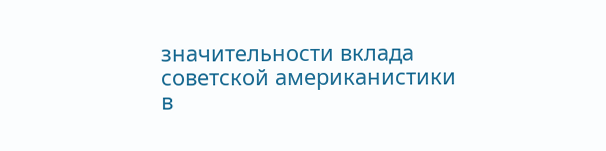значительности вклада советской американистики в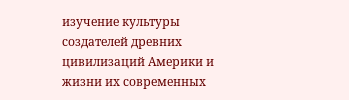изучение культуры создателей древних цивилизаций Америки и жизни их современных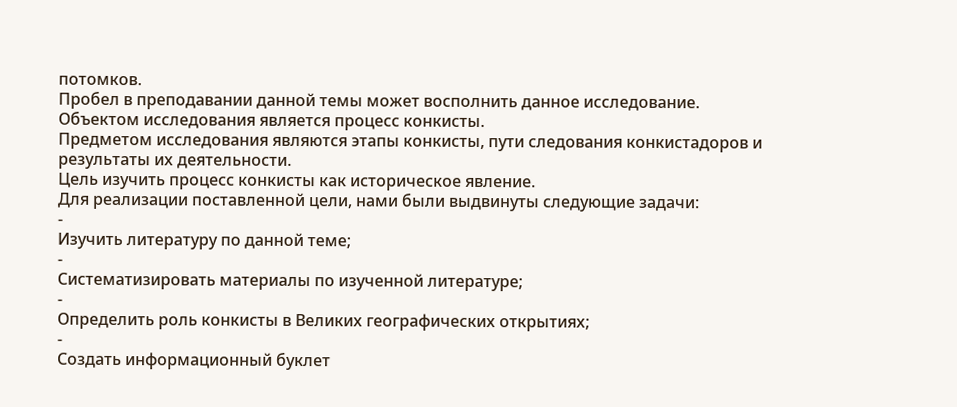потомков.
Пробел в преподавании данной темы может восполнить данное исследование.
Объектом исследования является процесс конкисты.
Предметом исследования являются этапы конкисты, пути следования конкистадоров и результаты их деятельности.
Цель изучить процесс конкисты как историческое явление.
Для реализации поставленной цели, нами были выдвинуты следующие задачи:
-
Изучить литературу по данной теме;
-
Систематизировать материалы по изученной литературе;
-
Определить роль конкисты в Великих географических открытиях;
-
Создать информационный буклет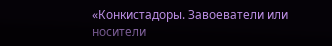«Конкистадоры. Завоеватели или носители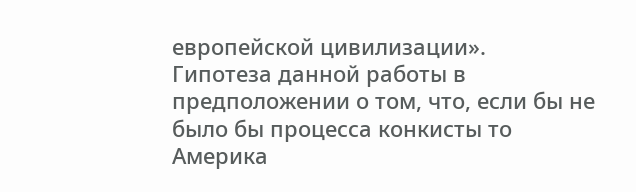европейской цивилизации».
Гипотеза данной работы в предположении о том, что, если бы не было бы процесса конкисты то Америка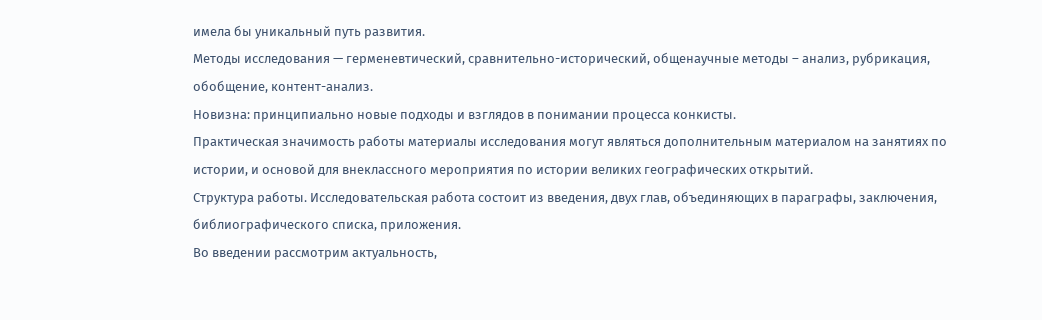имела бы уникальный путь развития.
Методы исследования — герменевтический, сравнительно-исторический, общенаучные методы – анализ, рубрикация, обобщение, контент-анализ.
Новизна: принципиально новые подходы и взглядов в понимании процесса конкисты.
Практическая значимость работы материалы исследования могут являться дополнительным материалом на занятиях по истории, и основой для внеклассного мероприятия по истории великих географических открытий.
Структура работы. Исследовательская работа состоит из введения, двух глав, объединяющих в параграфы, заключения, библиографического списка, приложения.
Во введении рассмотрим актуальность,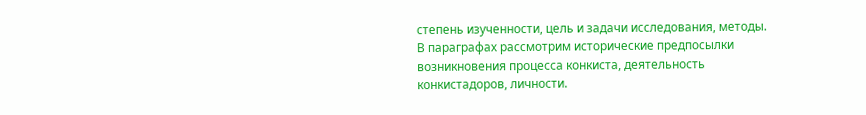степень изученности, цель и задачи исследования, методы.
В параграфах рассмотрим исторические предпосылки возникновения процесса конкиста, деятельность конкистадоров, личности.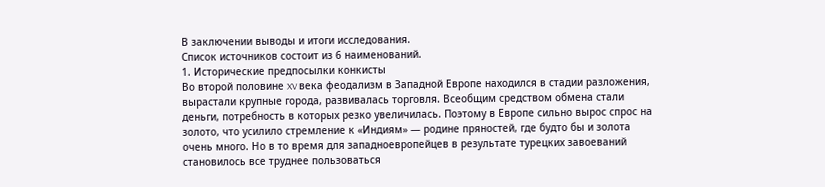В заключении выводы и итоги исследования.
Список источников состоит из 6 наименований.
1. Исторические предпосылки конкисты
Во второй половине XV века феодализм в Западной Европе находился в стадии разложения, вырастали крупные города, развивалась торговля. Всеобщим средством обмена стали деньги, потребность в которых резко увеличилась. Поэтому в Европе сильно вырос спрос на золото, что усилило стремление к «Индиям» — родине пряностей, где будто бы и золота очень много. Но в то время для западноевропейцев в результате турецких завоеваний становилось все труднее пользоваться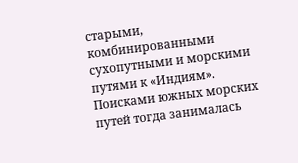старыми, комбинированными сухопутными и морскими путями к «Индиям». Поисками южных морских путей тогда занималась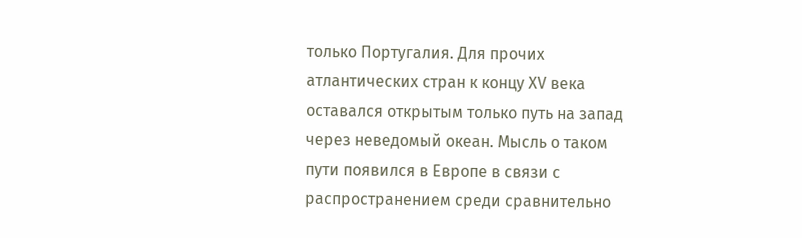только Португалия. Для прочих атлантических стран к концу XV века оставался открытым только путь на запад через неведомый океан. Мысль о таком пути появился в Европе в связи с распространением среди сравнительно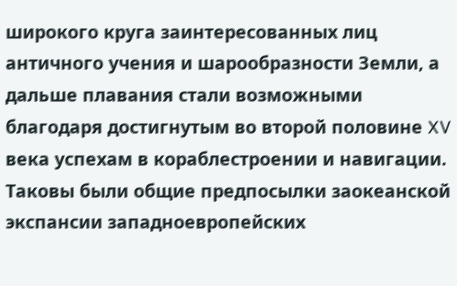широкого круга заинтересованных лиц античного учения и шарообразности Земли, а дальше плавания стали возможными благодаря достигнутым во второй половине XV века успехам в кораблестроении и навигации. Таковы были общие предпосылки заокеанской экспансии западноевропейских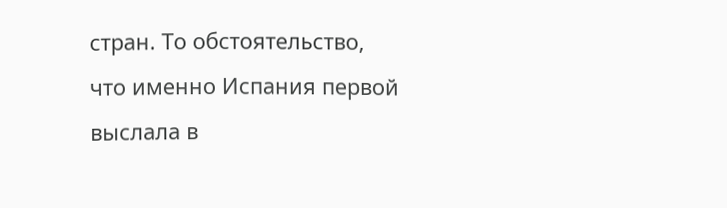стран. То обстоятельство, что именно Испания первой выслала в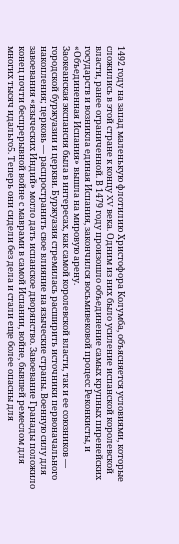1492 году на запад маленькую флотилию Христофора Колумба, объясняется условиями, которые сложились в этой стране к концу XV века. Одним из них было усиление испанской королевской власти, ранее ограниченной. В 1479 году произошло объединение самых крупных пиренейских государств и возникла единая Испания, закончился восьмивековой процесс Реконкисты, и «Объединенная Испания» вышла на мировую арену.
Заокеанская экспансия была в интересах, как самой королевской власти, так и ее союзников — городской буржуазии и церкви. Буржуазия стремилась расширить источники первоначального накопления; церковь — распространить свое влияние на языческие страны. Военную силу для завоевания «языческих Индий» могло дать испанское дворянство. Завоевание Гранады положило конец почти беспрерывной войне с маврами в самой Испании, войне, бывшей ремеслом для многих тысяч идальго5. Теперь они сидели без дела и стали еще более опасны для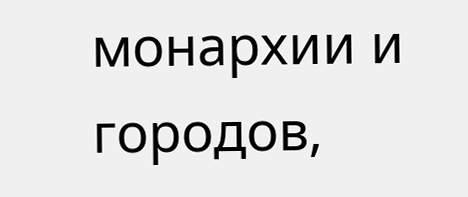монархии и городов,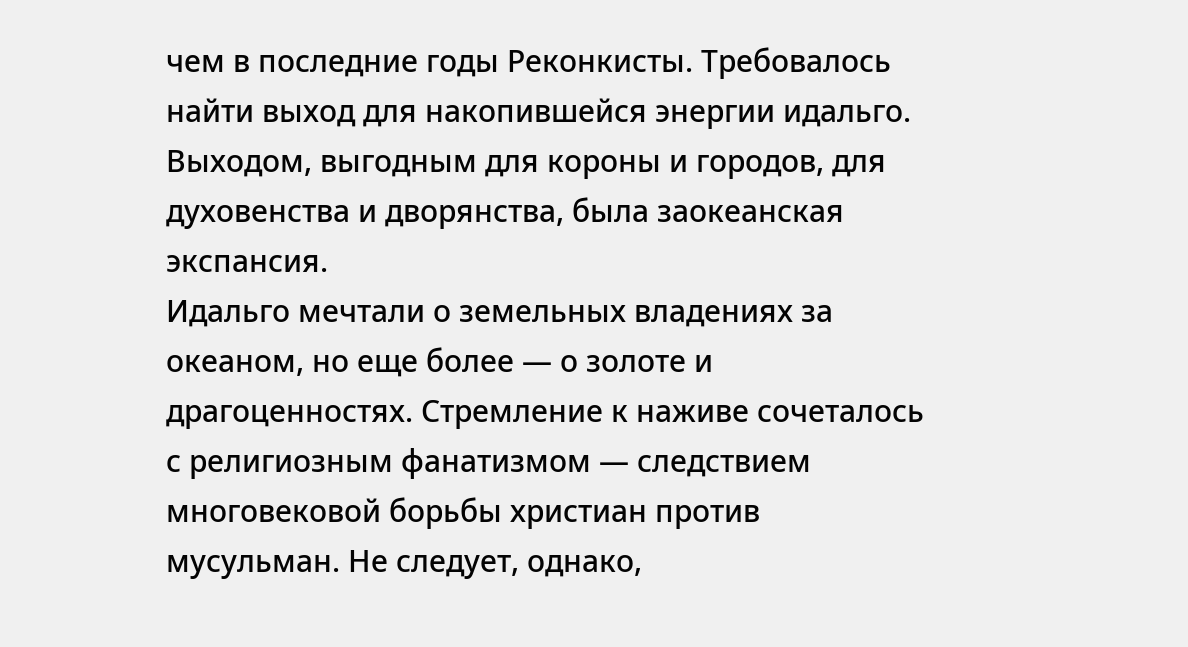чем в последние годы Реконкисты. Требовалось найти выход для накопившейся энергии идальго. Выходом, выгодным для короны и городов, для духовенства и дворянства, была заокеанская экспансия.
Идальго мечтали о земельных владениях за океаном, но еще более — о золоте и драгоценностях. Стремление к наживе сочеталось с религиозным фанатизмом — следствием многовековой борьбы христиан против мусульман. Не следует, однако,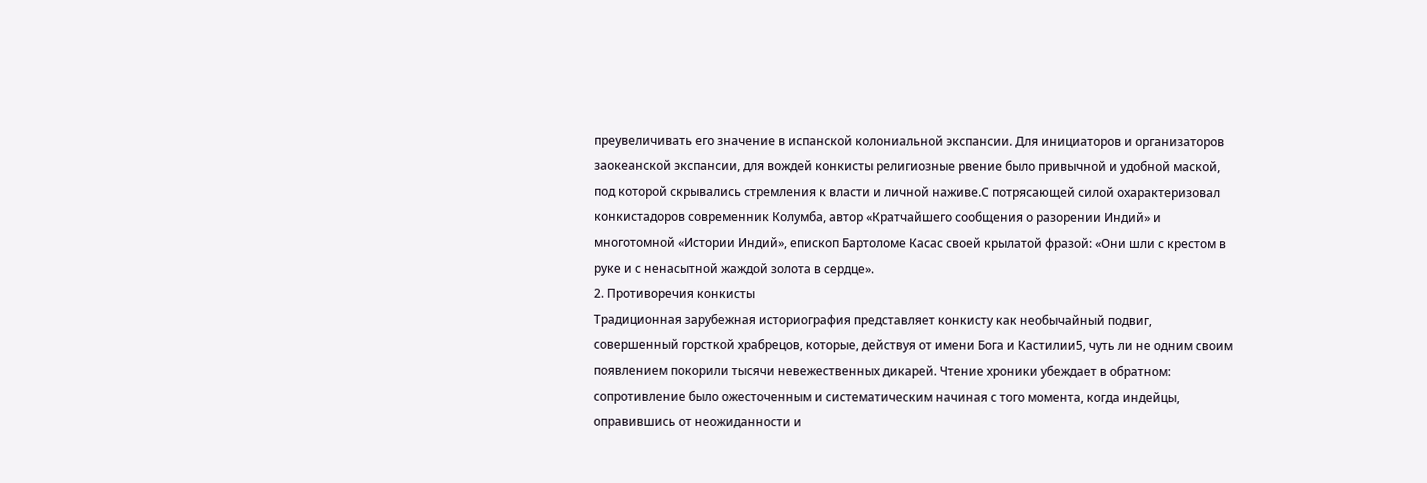преувеличивать его значение в испанской колониальной экспансии. Для инициаторов и организаторов заокеанской экспансии, для вождей конкисты религиозные рвение было привычной и удобной маской, под которой скрывались стремления к власти и личной наживе.С потрясающей силой охарактеризовал конкистадоров современник Колумба, автор «Кратчайшего сообщения о разорении Индий» и многотомной «Истории Индий», епископ Бартоломе Касас своей крылатой фразой: «Они шли с крестом в руке и с ненасытной жаждой золота в сердце».
2. Противоречия конкисты
Традиционная зарубежная историография представляет конкисту как необычайный подвиг, совершенный горсткой храбрецов, которые, действуя от имени Бога и Кастилии5, чуть ли не одним своим появлением покорили тысячи невежественных дикарей. Чтение хроники убеждает в обратном: сопротивление было ожесточенным и систематическим начиная с того момента, когда индейцы, оправившись от неожиданности и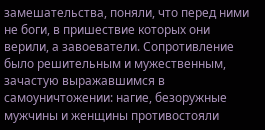замешательства, поняли, что перед ними не боги, в пришествие которых они верили, а завоеватели. Сопротивление было решительным и мужественным, зачастую выражавшимся в самоуничтожении: нагие, безоружные мужчины и женщины противостояли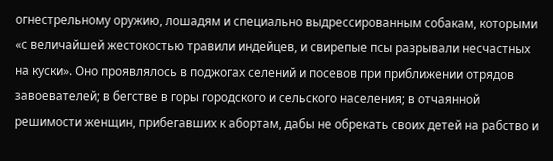огнестрельному оружию, лошадям и специально выдрессированным собакам, которыми «с величайшей жестокостью травили индейцев, и свирепые псы разрывали несчастных на куски». Оно проявлялось в поджогах селений и посевов при приближении отрядов завоевателей; в бегстве в горы городского и сельского населения; в отчаянной решимости женщин, прибегавших к абортам, дабы не обрекать своих детей на рабство и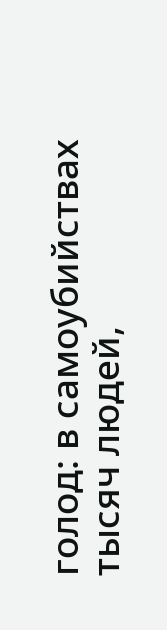голод: в самоубийствах тысяч людей,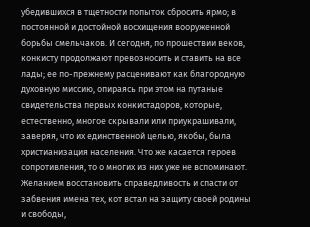убедившихся в тщетности попыток сбросить ярмо; в постоянной и достойной восхищения вооруженной борьбы смельчаков. И сегодня, по прошествии веков, конкисту продолжают превозносить и ставить на все лады; ее по-прежнему расценивают как благородную духовную миссию, опираясь при этом на путаные свидетельства первых конкистадоров, которые, естественно, многое скрывали или приукрашивали, заверяя, что их единственной целью, якобы, была христианизация населения. Что же касается героев сопротивления, то о многих из них уже не вспоминают. Желанием восстановить справедливость и спасти от забвения имена тех, кот встал на защиту своей родины и свободы,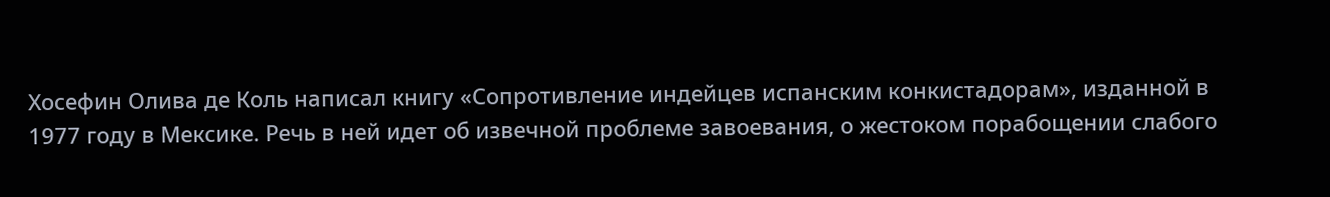Хосефин Олива де Коль написал книгу «Сопротивление индейцев испанским конкистадорам», изданной в 1977 году в Мексике. Речь в ней идет об извечной проблеме завоевания, о жестоком порабощении слабого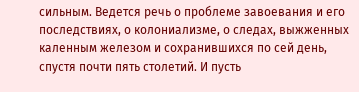сильным. Ведется речь о проблеме завоевания и его последствиях, о колониализме, о следах, выжженных каленным железом и сохранившихся по сей день, спустя почти пять столетий. И пусть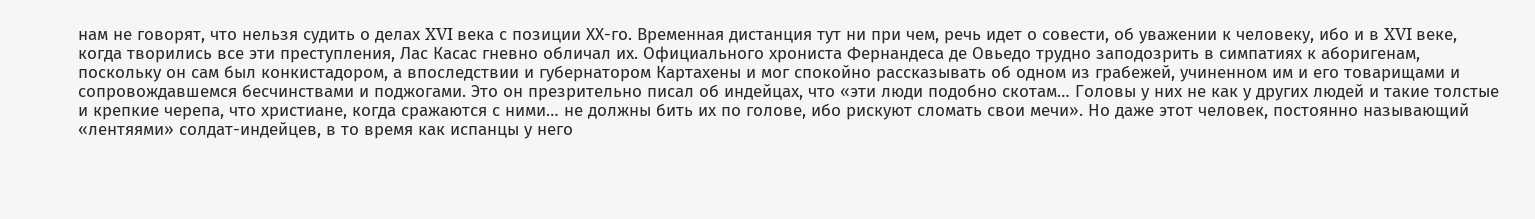нам не говорят, что нельзя судить о делах XVI века с позиции ХХ-го. Временная дистанция тут ни при чем, речь идет о совести, об уважении к человеку, ибо и в XVI веке, когда творились все эти преступления, Лас Касас гневно обличал их. Официального хрониста Фернандеса де Овьедо трудно заподозрить в симпатиях к аборигенам, поскольку он сам был конкистадором, а впоследствии и губернатором Картахены и мог спокойно рассказывать об одном из грабежей, учиненном им и его товарищами и сопровождавшемся бесчинствами и поджогами. Это он презрительно писал об индейцах, что «эти люди подобно скотам… Головы у них не как у других людей и такие толстые и крепкие черепа, что христиане, когда сражаются с ними… не должны бить их по голове, ибо рискуют сломать свои мечи». Но даже этот человек, постоянно называющий «лентяями» солдат-индейцев, в то время как испанцы у него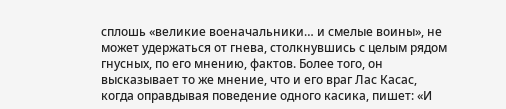сплошь «великие военачальники… и смелые воины», не может удержаться от гнева, столкнувшись с целым рядом гнусных, по его мнению, фактов. Более того, он высказывает то же мнение, что и его враг Лас Касас, когда оправдывая поведение одного касика, пишет: «И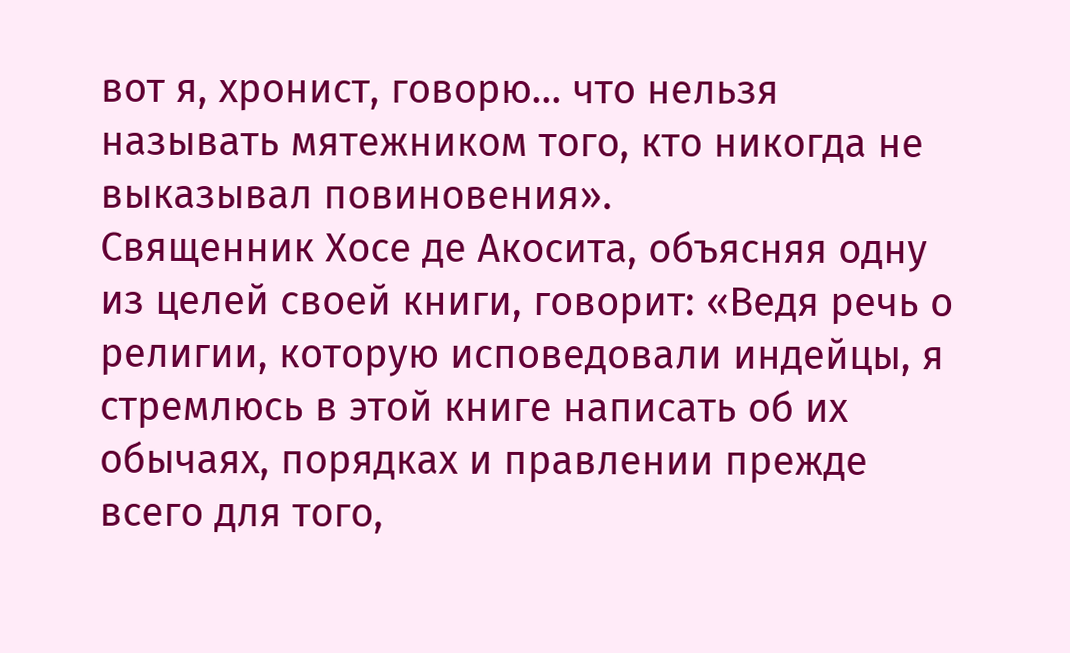вот я, хронист, говорю… что нельзя называть мятежником того, кто никогда не выказывал повиновения».
Священник Хосе де Акосита, объясняя одну из целей своей книги, говорит: «Ведя речь о религии, которую исповедовали индейцы, я стремлюсь в этой книге написать об их обычаях, порядках и правлении прежде всего для того,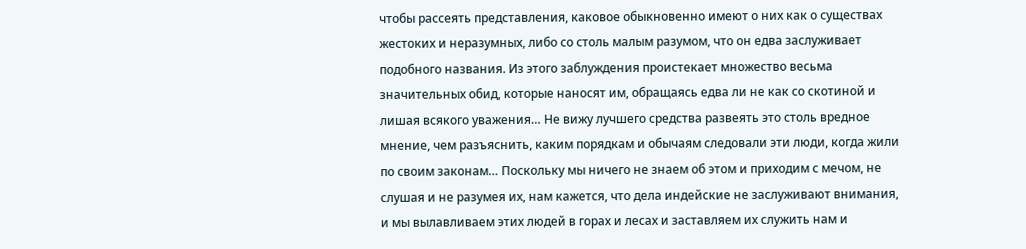чтобы рассеять представления, каковое обыкновенно имеют о них как о существах жестоких и неразумных, либо со столь малым разумом, что он едва заслуживает подобного названия. Из этого заблуждения проистекает множество весьма значительных обид, которые наносят им, обращаясь едва ли не как со скотиной и лишая всякого уважения… Не вижу лучшего средства развеять это столь вредное мнение, чем разъяснить, каким порядкам и обычаям следовали эти люди, когда жили по своим законам… Поскольку мы ничего не знаем об этом и приходим с мечом, не слушая и не разумея их, нам кажется, что дела индейские не заслуживают внимания, и мы вылавливаем этих людей в горах и лесах и заставляем их служить нам и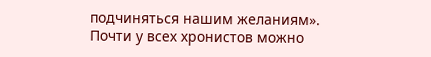подчиняться нашим желаниям».
Почти у всех хронистов можно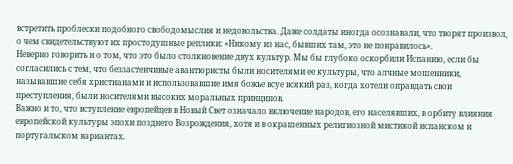встретить проблески подобного свободомыслия и недовольства. Даже солдаты иногда осознавали, что творят произвол, о чем свидетельствуют их простодушные реплики: «Никому из нас, бывших там, это не понравилось».
Неверно говорить и о том, что это было столкновение двух культур. Мы бы глубоко оскорбили Испанию, если бы согласились с тем, что беззастенчивые авантюристы были носителями ее культуры, что алчные мошенники, называвшие себя христианами и использовавшие имя божье всуе всякий раз, когда хотели оправдать свои преступления, были носителями высоких моральных принципов.
Важно и то, что вступление европейцев в Новый Свет означало включение народов, его населявших, в орбиту влияния европейской культуры эпохи позднего Возрождения, хотя и в окрашенных религиозной мистикой испанском и португальском вариантах.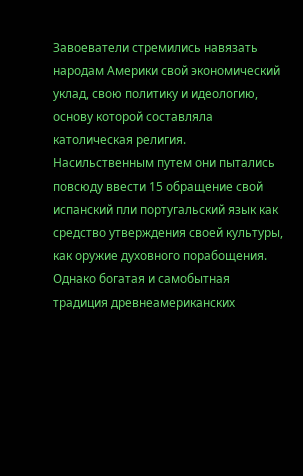Завоеватели стремились навязать народам Америки свой экономический уклад, свою политику и идеологию, основу которой составляла католическая религия. Насильственным путем они пытались повсюду ввести 15 обращение свой испанский пли португальский язык как средство утверждения своей культуры, как оружие духовного порабощения. Однако богатая и самобытная традиция древнеамериканских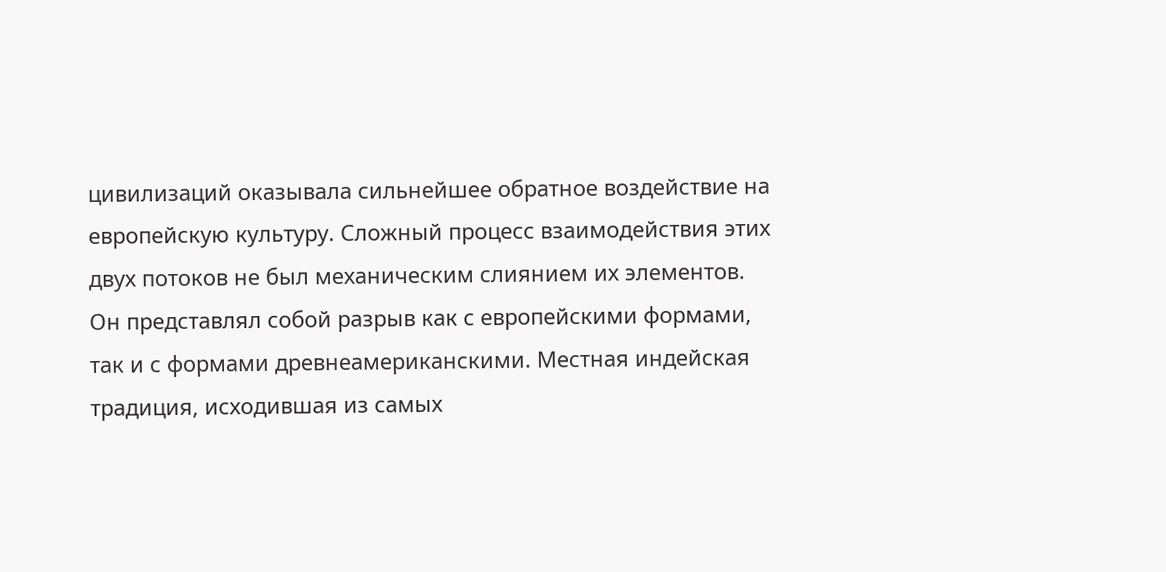цивилизаций оказывала сильнейшее обратное воздействие на европейскую культуру. Сложный процесс взаимодействия этих двух потоков не был механическим слиянием их элементов. Он представлял собой разрыв как с европейскими формами, так и с формами древнеамериканскими. Местная индейская традиция, исходившая из самых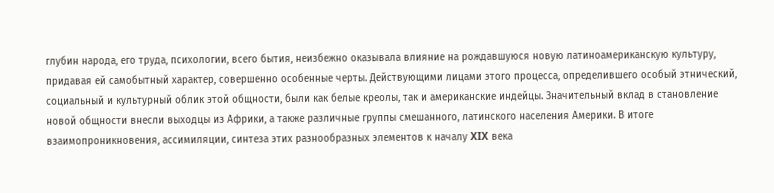глубин народа, его труда, психологии, всего бытия, неизбежно оказывала влияние на рождавшуюся новую латиноамериканскую культуру, придавая ей самобытный характер, совершенно особенные черты. Действующими лицами этого процесса, определившего особый этнический, социальный и культурный облик этой общности, были как белые креолы, так и американские индейцы. Значительный вклад в становление новой общности внесли выходцы из Африки, а также различные группы смешанного, латинского населения Америки. В итоге взаимопроникновения, ассимиляции, синтеза этих разнообразных элементов к началу XIX века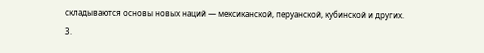складываются основы новых наций — мексиканской, перуанской, кубинской и других.
3.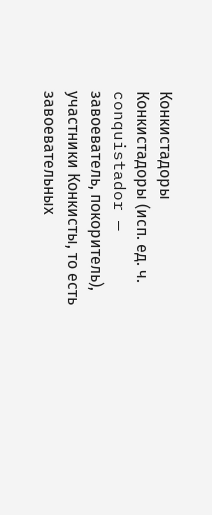Конкистадоры
Конкистадоры (исп. ед. ч. conquistador — завоеватель, покоритель), участники Конкисты, то есть завоевательных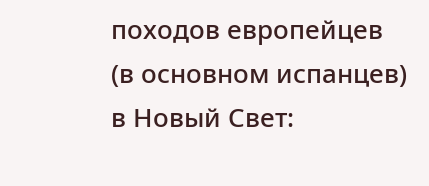походов европейцев (в основном испанцев) в Новый Свет: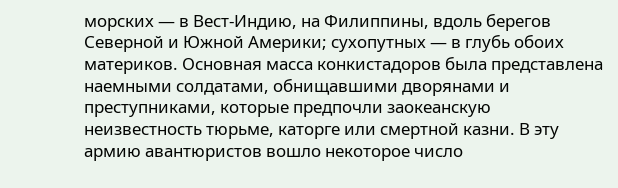морских — в Вест-Индию, на Филиппины, вдоль берегов Северной и Южной Америки; сухопутных — в глубь обоих материков. Основная масса конкистадоров была представлена наемными солдатами, обнищавшими дворянами и преступниками, которые предпочли заокеанскую неизвестность тюрьме, каторге или смертной казни. В эту армию авантюристов вошло некоторое число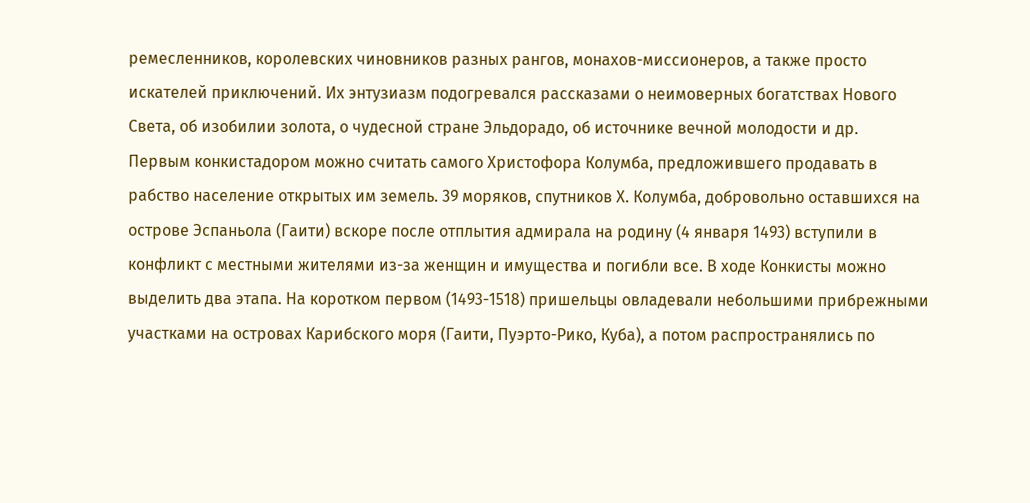ремесленников, королевских чиновников разных рангов, монахов-миссионеров, а также просто искателей приключений. Их энтузиазм подогревался рассказами о неимоверных богатствах Нового Света, об изобилии золота, о чудесной стране Эльдорадо, об источнике вечной молодости и др.
Первым конкистадором можно считать самого Христофора Колумба, предложившего продавать в рабство население открытых им земель. 39 моряков, спутников Х. Колумба, добровольно оставшихся на острове Эспаньола (Гаити) вскоре после отплытия адмирала на родину (4 января 1493) вступили в конфликт с местными жителями из-за женщин и имущества и погибли все. В ходе Конкисты можно выделить два этапа. На коротком первом (1493-1518) пришельцы овладевали небольшими прибрежными участками на островах Карибского моря (Гаити, Пуэрто-Рико, Куба), а потом распространялись по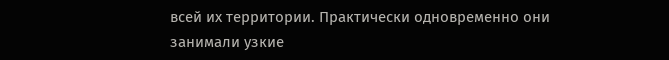всей их территории. Практически одновременно они занимали узкие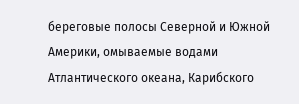береговые полосы Северной и Южной Америки, омываемые водами Атлантического океана, Карибского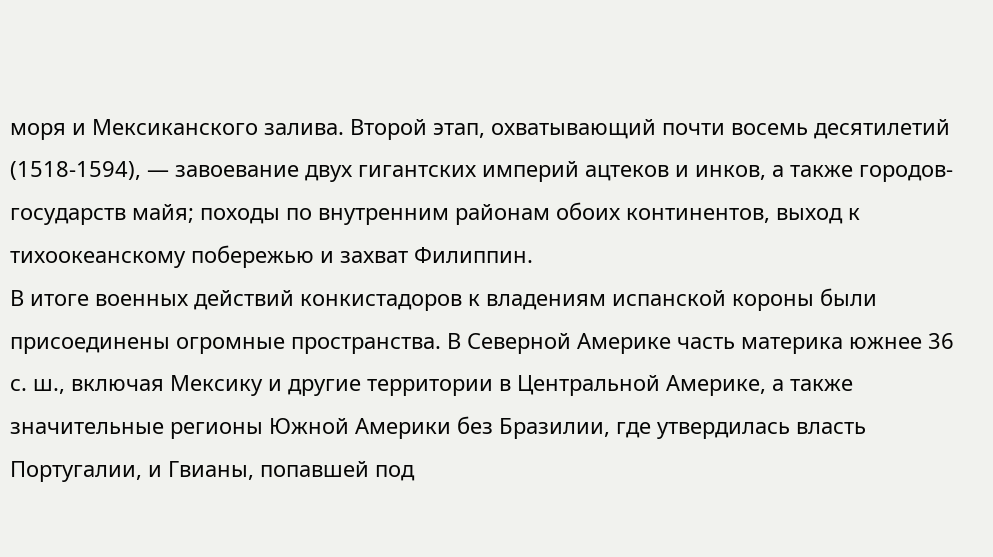моря и Мексиканского залива. Второй этап, охватывающий почти восемь десятилетий (1518-1594), — завоевание двух гигантских империй ацтеков и инков, а также городов-государств майя; походы по внутренним районам обоих континентов, выход к тихоокеанскому побережью и захват Филиппин.
В итоге военных действий конкистадоров к владениям испанской короны были присоединены огромные пространства. В Северной Америке часть материка южнее 36 с. ш., включая Мексику и другие территории в Центральной Америке, а также значительные регионы Южной Америки без Бразилии, где утвердилась власть Португалии, и Гвианы, попавшей под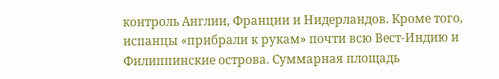контроль Англии, Франции и Нидерландов. Кроме того, испанцы «прибрали к рукам» почти всю Вест-Индию и Филиппинские острова. Суммарная площадь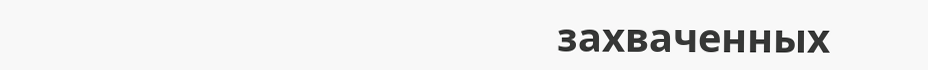захваченных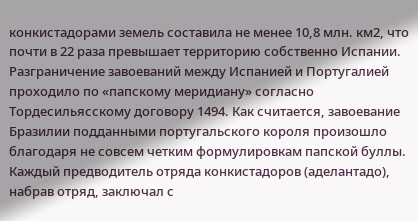конкистадорами земель составила не менее 10,8 млн. км2, что почти в 22 раза превышает территорию собственно Испании. Разграничение завоеваний между Испанией и Португалией проходило по «папскому меридиану» согласно Тордесильясскому договору 1494. Как считается, завоевание Бразилии подданными португальского короля произошло благодаря не совсем четким формулировкам папской буллы.
Каждый предводитель отряда конкистадоров (аделантадо), набрав отряд, заключал с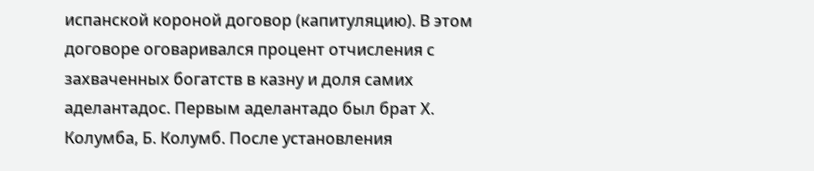испанской короной договор (капитуляцию). В этом договоре оговаривался процент отчисления с захваченных богатств в казну и доля самих аделантадос. Первым аделантадо был брат Х. Колумба, Б. Колумб. После установления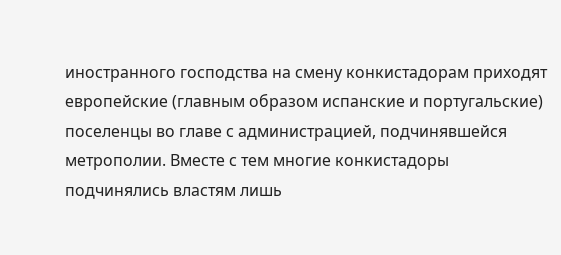иностранного господства на смену конкистадорам приходят европейские (главным образом испанские и португальские) поселенцы во главе с администрацией, подчинявшейся метрополии. Вместе с тем многие конкистадоры подчинялись властям лишь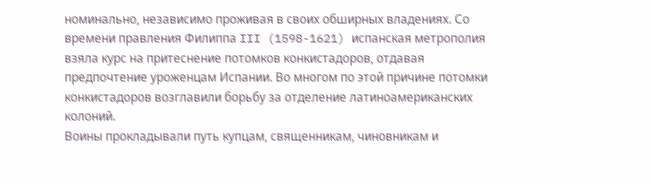номинально, независимо проживая в своих обширных владениях. Со времени правления Филиппа III (1598-1621) испанская метрополия взяла курс на притеснение потомков конкистадоров, отдавая предпочтение уроженцам Испании. Во многом по этой причине потомки конкистадоров возглавили борьбу за отделение латиноамериканских колоний.
Воины прокладывали путь купцам, священникам, чиновникам и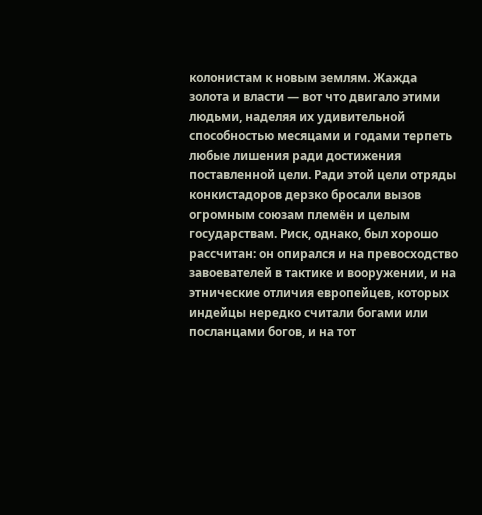колонистам к новым землям. Жажда золота и власти — вот что двигало этими людьми, наделяя их удивительной способностью месяцами и годами терпеть любые лишения ради достижения поставленной цели. Ради этой цели отряды конкистадоров дерзко бросали вызов огромным союзам племён и целым государствам. Риск, однако, был хорошо рассчитан: он опирался и на превосходство завоевателей в тактике и вооружении, и на этнические отличия европейцев, которых индейцы нередко считали богами или посланцами богов, и на тот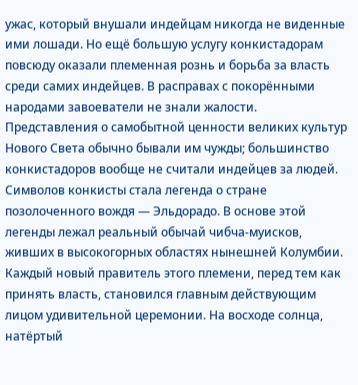ужас, который внушали индейцам никогда не виденные ими лошади. Но ещё большую услугу конкистадорам повсюду оказали племенная рознь и борьба за власть среди самих индейцев. В расправах с покорёнными народами завоеватели не знали жалости. Представления о самобытной ценности великих культур Нового Света обычно бывали им чужды; большинство конкистадоров вообще не считали индейцев за людей. Символов конкисты стала легенда о стране позолоченного вождя — Эльдорадо. В основе этой легенды лежал реальный обычай чибча-муисков, живших в высокогорных областях нынешней Колумбии. Каждый новый правитель этого племени, перед тем как принять власть, становился главным действующим лицом удивительной церемонии. На восходе солнца, натёртый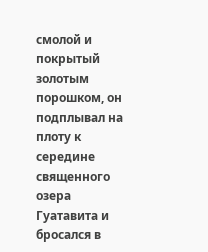смолой и покрытый золотым порошком, он подплывал на плоту к середине священного озера Гуатавита и бросался в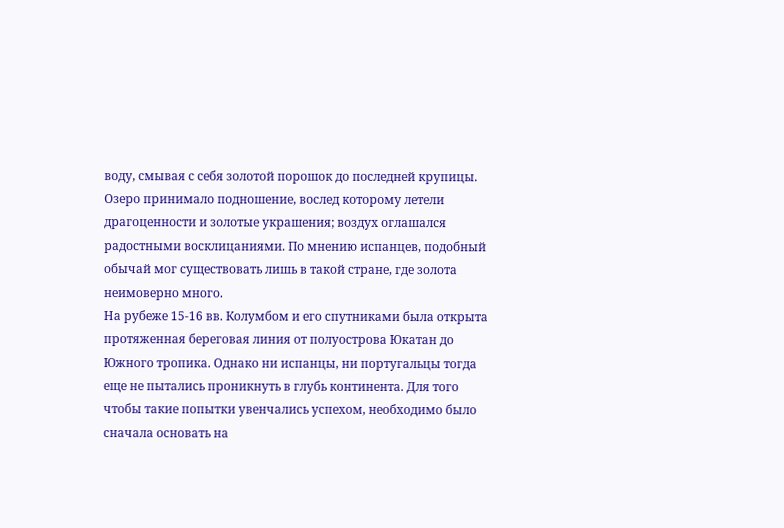воду, смывая с себя золотой порошок до последней крупицы. Озеро принимало подношение, вослед которому летели драгоценности и золотые украшения; воздух оглашался радостными восклицаниями. По мнению испанцев, подобный обычай мог существовать лишь в такой стране, где золота неимоверно много.
На рубеже 15-16 вв. Колумбом и его спутниками была открыта протяженная береговая линия от полуострова Юкатан до Южного тропика. Однако ни испанцы, ни португальцы тогда еще не пытались проникнуть в глубь континента. Для того чтобы такие попытки увенчались успехом, необходимо было сначала основать на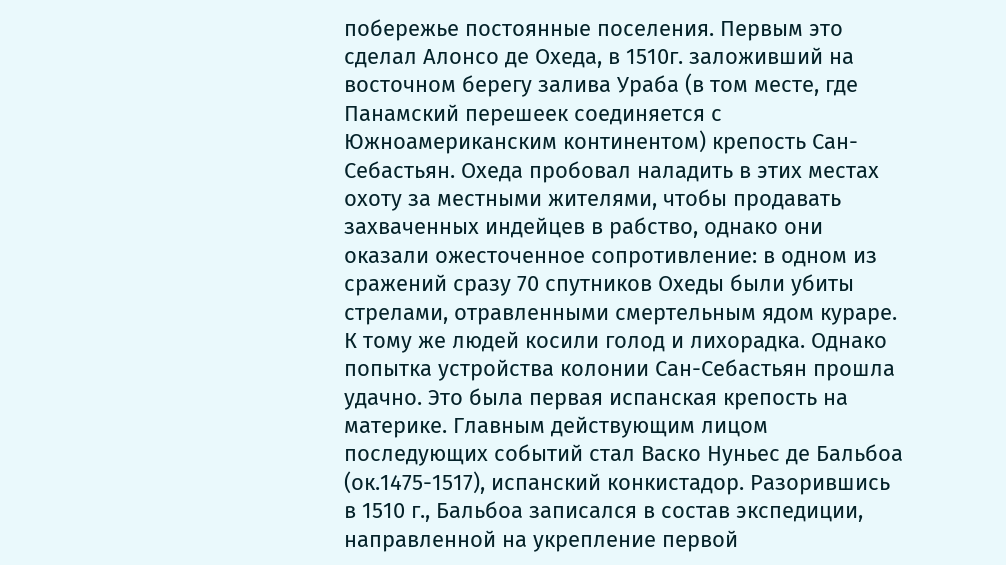побережье постоянные поселения. Первым это сделал Алонсо де Охеда, в 1510г. заложивший на восточном берегу залива Ураба (в том месте, где Панамский перешеек соединяется с Южноамериканским континентом) крепость Сан-Себастьян. Охеда пробовал наладить в этих местах охоту за местными жителями, чтобы продавать захваченных индейцев в рабство, однако они оказали ожесточенное сопротивление: в одном из сражений сразу 70 спутников Охеды были убиты стрелами, отравленными смертельным ядом кураре. К тому же людей косили голод и лихорадка. Однако попытка устройства колонии Сан-Себастьян прошла удачно. Это была первая испанская крепость на материке. Главным действующим лицом последующих событий стал Васко Нуньес де Бальбоа (ок.1475-1517), испанский конкистадор. Разорившись в 1510 г., Бальбоа записался в состав экспедиции, направленной на укрепление первой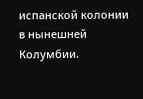испанской колонии в нынешней Колумбии.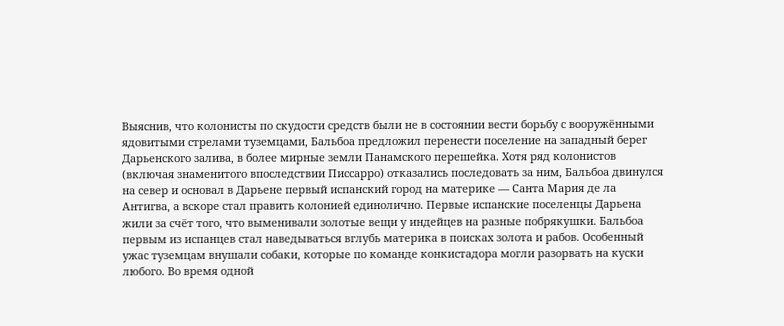Выяснив, что колонисты по скудости средств были не в состоянии вести борьбу с вооружёнными ядовитыми стрелами туземцами, Бальбоа предложил перенести поселение на западный берег Дарьенского залива, в более мирные земли Панамского перешейка. Хотя ряд колонистов (включая знаменитого впоследствии Писсарро) отказались последовать за ним, Бальбоа двинулся на север и основал в Дарьене первый испанский город на материке — Санта Мария де ла Антигва, а вскоре стал править колонией единолично. Первые испанские поселенцы Дарьена жили за счёт того, что выменивали золотые вещи у индейцев на разные побрякушки. Бальбоа первым из испанцев стал наведываться вглубь материка в поисках золота и рабов. Особенный ужас туземцам внушали собаки, которые по команде конкистадора могли разорвать на куски любого. Во время одной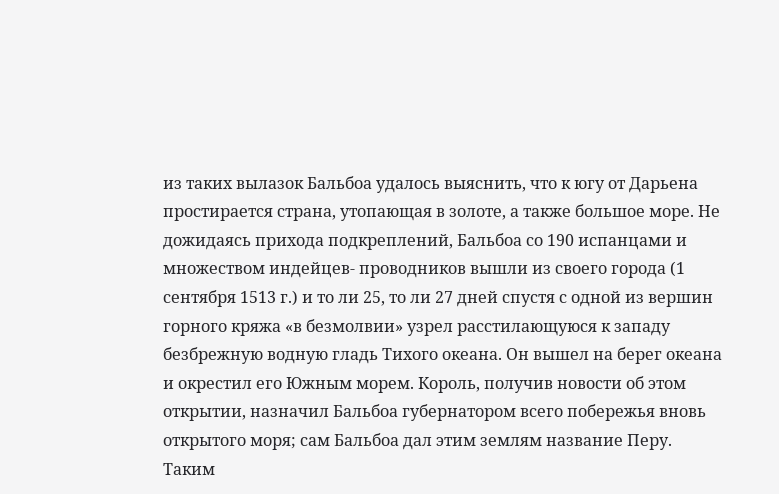из таких вылазок Бальбоа удалось выяснить, что к югу от Дарьена простирается страна, утопающая в золоте, а также большое море. Не дожидаясь прихода подкреплений, Бальбоа со 190 испанцами и множеством индейцев- проводников вышли из своего города (1 сентября 1513 г.) и то ли 25, то ли 27 дней спустя с одной из вершин горного кряжа «в безмолвии» узрел расстилающуюся к западу безбрежную водную гладь Тихого океана. Он вышел на берег океана и окрестил его Южным морем. Король, получив новости об этом открытии, назначил Бальбоа губернатором всего побережья вновь открытого моря; сам Бальбоа дал этим землям название Перу. Таким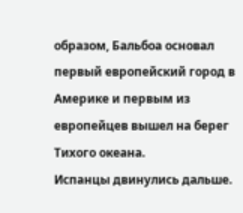образом, Бальбоа основал первый европейский город в Америке и первым из европейцев вышел на берег Тихого океана.
Испанцы двинулись дальше.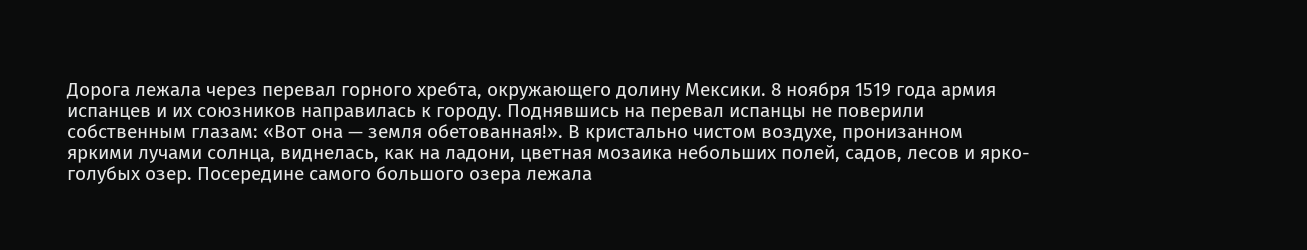Дорога лежала через перевал горного хребта, окружающего долину Мексики. 8 ноября 1519 года армия испанцев и их союзников направилась к городу. Поднявшись на перевал испанцы не поверили собственным глазам: «Вот она — земля обетованная!». В кристально чистом воздухе, пронизанном яркими лучами солнца, виднелась, как на ладони, цветная мозаика небольших полей, садов, лесов и ярко-голубых озер. Посередине самого большого озера лежала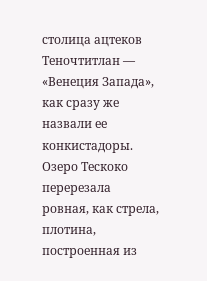столица ацтеков Теночтитлан — «Венеция Запада», как сразу же назвали ее конкистадоры. Озеро Тескоко перерезала ровная, как стрела, плотина, построенная из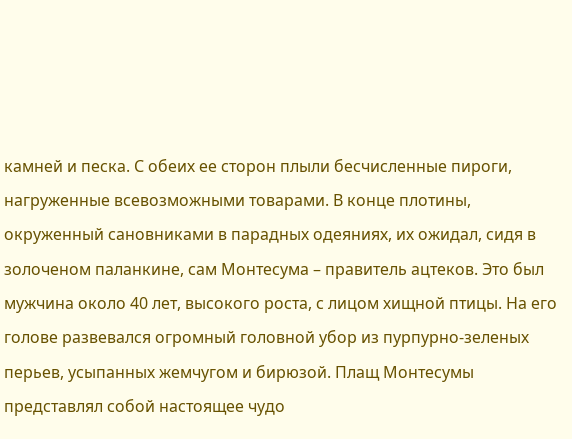камней и песка. С обеих ее сторон плыли бесчисленные пироги, нагруженные всевозможными товарами. В конце плотины, окруженный сановниками в парадных одеяниях, их ожидал, сидя в золоченом паланкине, сам Монтесума – правитель ацтеков. Это был мужчина около 40 лет, высокого роста, с лицом хищной птицы. На его голове развевался огромный головной убор из пурпурно-зеленых перьев, усыпанных жемчугом и бирюзой. Плащ Монтесумы представлял собой настоящее чудо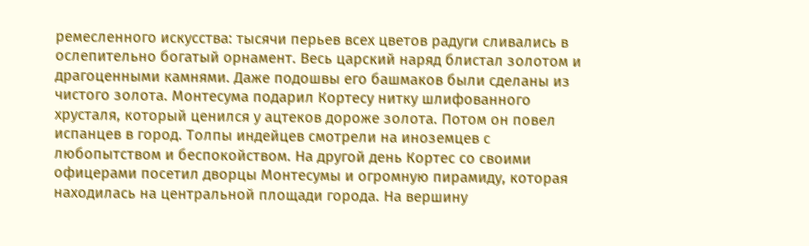ремесленного искусства: тысячи перьев всех цветов радуги сливались в ослепительно богатый орнамент. Весь царский наряд блистал золотом и драгоценными камнями. Даже подошвы его башмаков были сделаны из чистого золота. Монтесума подарил Кортесу нитку шлифованного хрусталя, который ценился у ацтеков дороже золота. Потом он повел испанцев в город. Толпы индейцев смотрели на иноземцев с любопытством и беспокойством. На другой день Кортес со своими офицерами посетил дворцы Монтесумы и огромную пирамиду, которая находилась на центральной площади города. На вершину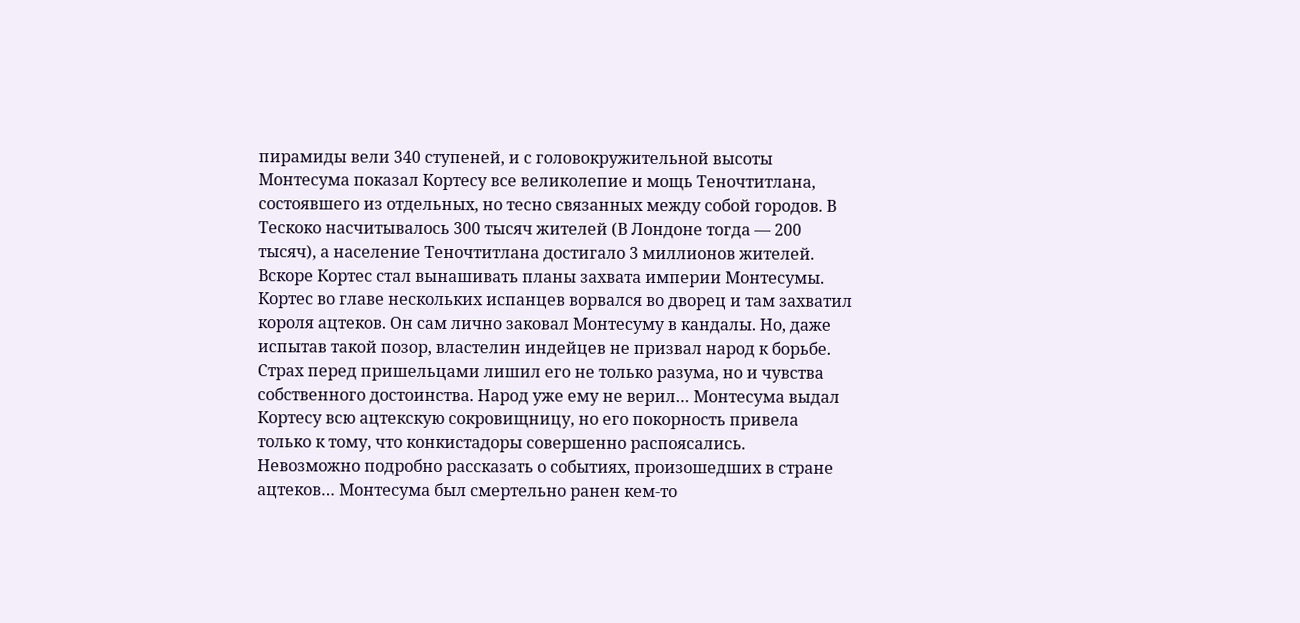пирамиды вели 340 ступеней, и с головокружительной высоты Монтесума показал Кортесу все великолепие и мощь Теночтитлана, состоявшего из отдельных, но тесно связанных между собой городов. В Тескоко насчитывалось 300 тысяч жителей (В Лондоне тогда — 200 тысяч), а население Теночтитлана достигало 3 миллионов жителей. Вскоре Кортес стал вынашивать планы захвата империи Монтесумы.
Кортес во главе нескольких испанцев ворвался во дворец и там захватил короля ацтеков. Он сам лично заковал Монтесуму в кандалы. Но, даже испытав такой позор, властелин индейцев не призвал народ к борьбе. Страх перед пришельцами лишил его не только разума, но и чувства собственного достоинства. Народ уже ему не верил… Монтесума выдал Кортесу всю ацтекскую сокровищницу, но его покорность привела только к тому, что конкистадоры совершенно распоясались. Невозможно подробно рассказать о событиях, произошедших в стране ацтеков… Монтесума был смертельно ранен кем-то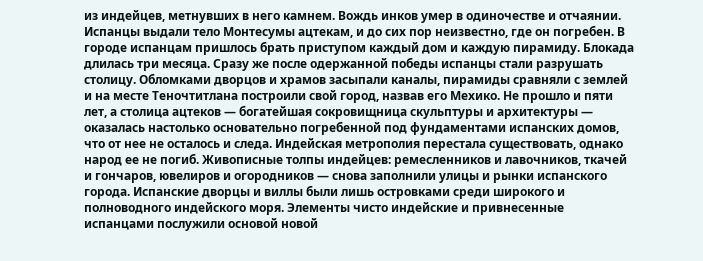из индейцев, метнувших в него камнем. Вождь инков умер в одиночестве и отчаянии. Испанцы выдали тело Монтесумы ацтекам, и до сих пор неизвестно, где он погребен. В городе испанцам пришлось брать приступом каждый дом и каждую пирамиду. Блокада длилась три месяца. Сразу же после одержанной победы испанцы стали разрушать столицу. Обломками дворцов и храмов засыпали каналы, пирамиды сравняли с землей и на месте Теночтитлана построили свой город, назвав его Мехико. Не прошло и пяти лет, а столица ацтеков — богатейшая сокровищница скульптуры и архитектуры — оказалась настолько основательно погребенной под фундаментами испанских домов, что от нее не осталось и следа. Индейская метрополия перестала существовать, однако народ ее не погиб. Живописные толпы индейцев: ремесленников и лавочников, ткачей и гончаров, ювелиров и огородников — снова заполнили улицы и рынки испанского города. Испанские дворцы и виллы были лишь островками среди широкого и полноводного индейского моря. Элементы чисто индейские и привнесенные испанцами послужили основой новой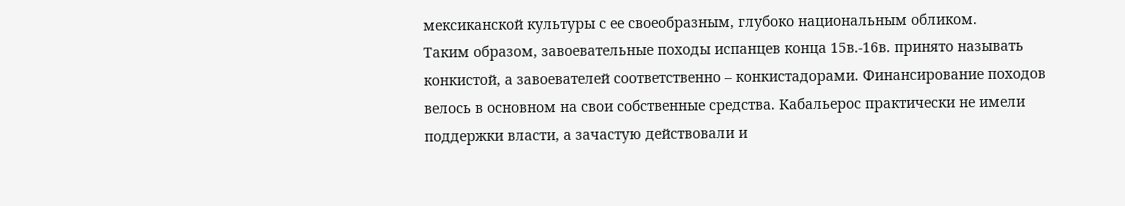мексиканской культуры с ее своеобразным, глубоко национальным обликом.
Таким образом, завоевательные походы испанцев конца 15в.-16в. принято называть конкистой, а завоевателей соответственно – конкистадорами. Финансирование походов велось в основном на свои собственные средства. Кабальерос практически не имели поддержки власти, а зачастую действовали и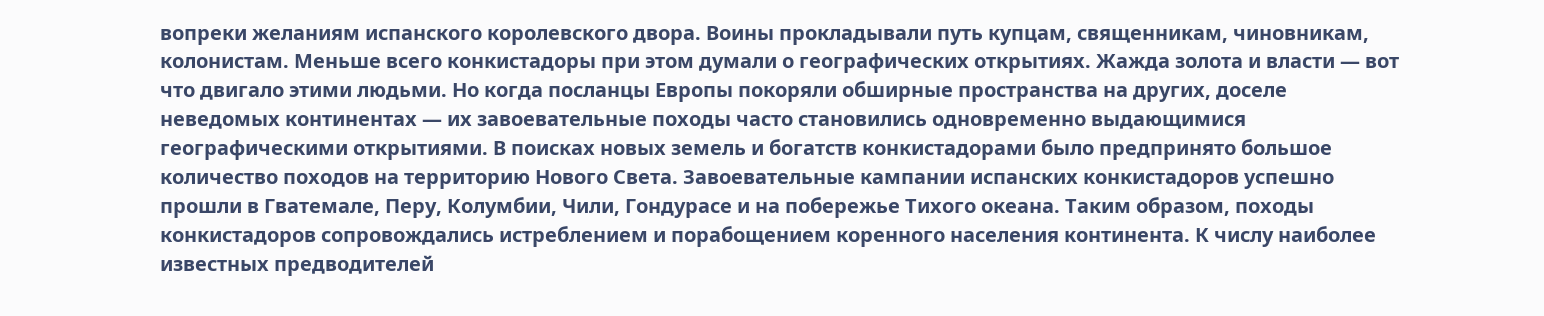вопреки желаниям испанского королевского двора. Воины прокладывали путь купцам, священникам, чиновникам, колонистам. Меньше всего конкистадоры при этом думали о географических открытиях. Жажда золота и власти — вот что двигало этими людьми. Но когда посланцы Европы покоряли обширные пространства на других, доселе неведомых континентах — их завоевательные походы часто становились одновременно выдающимися географическими открытиями. В поисках новых земель и богатств конкистадорами было предпринято большое количество походов на территорию Нового Света. Завоевательные кампании испанских конкистадоров успешно прошли в Гватемале, Перу, Колумбии, Чили, Гондурасе и на побережье Тихого океана. Таким образом, походы конкистадоров сопровождались истреблением и порабощением коренного населения континента. К числу наиболее известных предводителей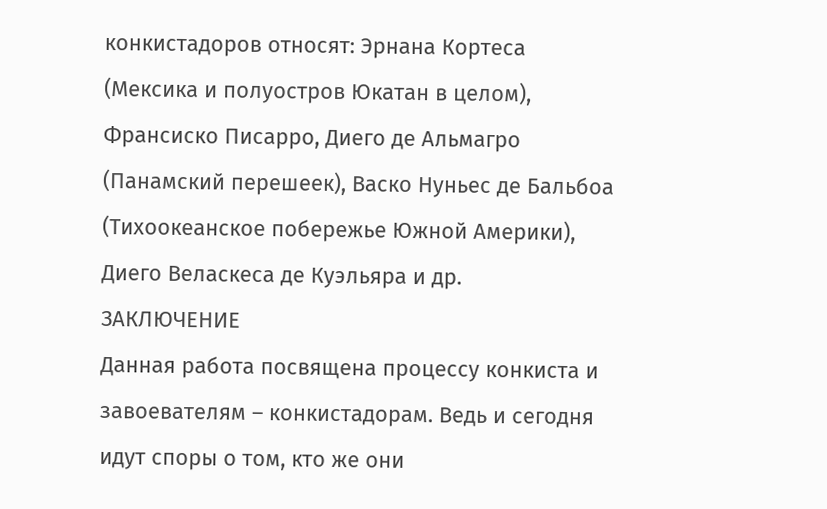конкистадоров относят: Эрнана Кортеса (Мексика и полуостров Юкатан в целом), Франсиско Писарро, Диего де Альмагро (Панамский перешеек), Васко Нуньес де Бальбоа (Тихоокеанское побережье Южной Америки), Диего Веласкеса де Куэльяра и др.
ЗАКЛЮЧЕНИЕ
Данная работа посвящена процессу конкиста и завоевателям – конкистадорам. Ведь и сегодня идут споры о том, кто же они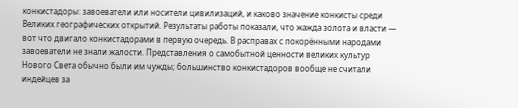конкистадоры: завоеватели или носители цивилизаций, и каково значение конкисты среди Великих географических открытий. Результаты работы показали, что жажда золота и власти — вот что двигало конкистадорами в первую очередь. В расправах с покорёнными народами завоеватели не знали жалости. Представления о самобытной ценности великих культур Нового Света обычно были им чужды; большинство конкистадоров вообще не считали индейцев за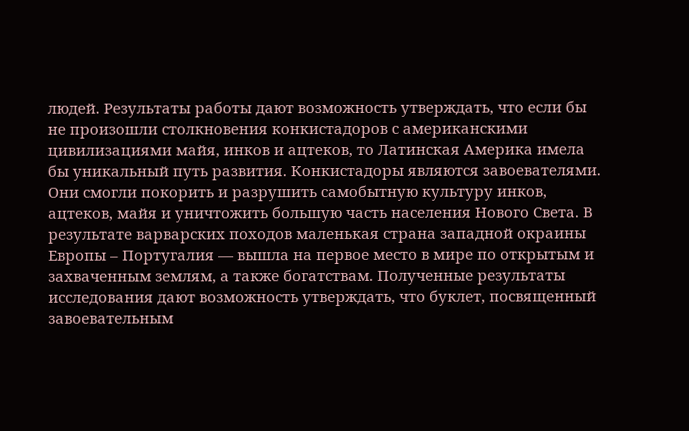людей. Результаты работы дают возможность утверждать, что если бы не произошли столкновения конкистадоров с американскими цивилизациями майя, инков и ацтеков, то Латинская Америка имела бы уникальный путь развития. Конкистадоры являются завоевателями. Они смогли покорить и разрушить самобытную культуру инков, ацтеков, майя и уничтожить большую часть населения Нового Света. В результате варварских походов маленькая страна западной окраины Европы – Португалия — вышла на первое место в мире по открытым и захваченным землям, а также богатствам. Полученные результаты исследования дают возможность утверждать, что буклет, посвященный завоевательным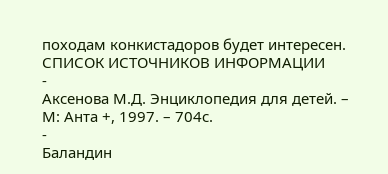походам конкистадоров будет интересен.
СПИСОК ИСТОЧНИКОВ ИНФОРМАЦИИ
-
Аксенова М.Д. Энциклопедия для детей. – М: Анта +, 1997. – 704с.
-
Баландин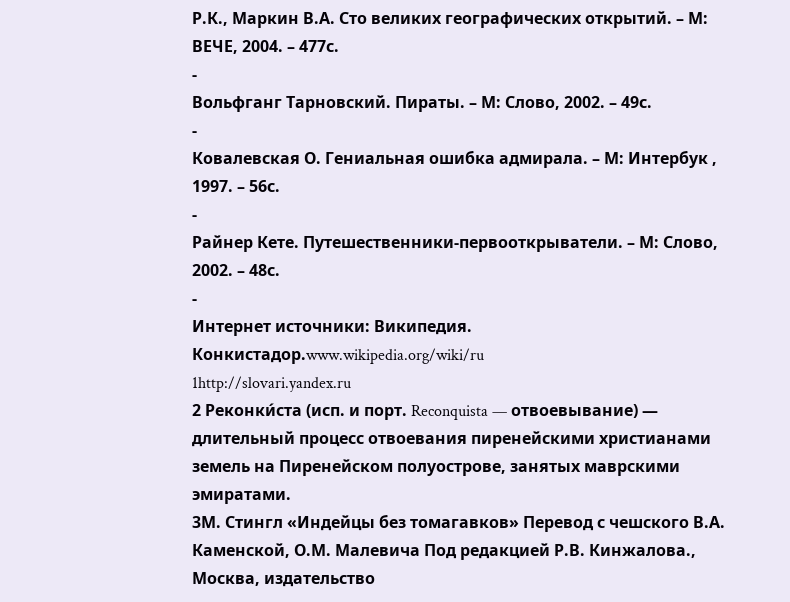Р.К., Маркин В.А. Сто великих географических открытий. – М: ВЕЧЕ, 2004. – 477с.
-
Вольфганг Тарновский. Пираты. – М: Слово, 2002. – 49с.
-
Ковалевская О. Гениальная ошибка адмирала. – М: Интербук , 1997. – 56с.
-
Райнер Кете. Путешественники-первооткрыватели. – М: Слово, 2002. – 48с.
-
Интернет источники: Википедия. Конкистадор.www.wikipedia.org/wiki/ru
1http://slovari.yandex.ru
2 Реконки́ста (исп. и порт. Reconquista — отвоевывание) — длительный процесс отвоевания пиренейскими христианами земель на Пиренейском полуострове, занятых маврскими эмиратами.
3М. Стингл «Индейцы без томагавков» Перевод с чешского В.А. Каменской, О.М. Малевича Под редакцией Р.В. Кинжалова., Москва, издательство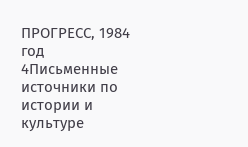ПРОГРЕСС, 1984 год
4Письменные источники по истории и культуре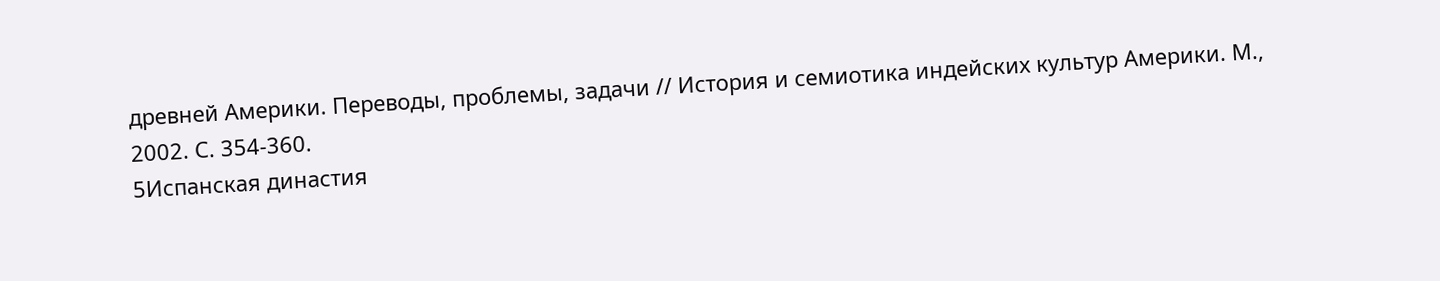древней Америки. Переводы, проблемы, задачи // История и семиотика индейских культур Америки. М., 2002. С. 354-360.
5Испанская династия